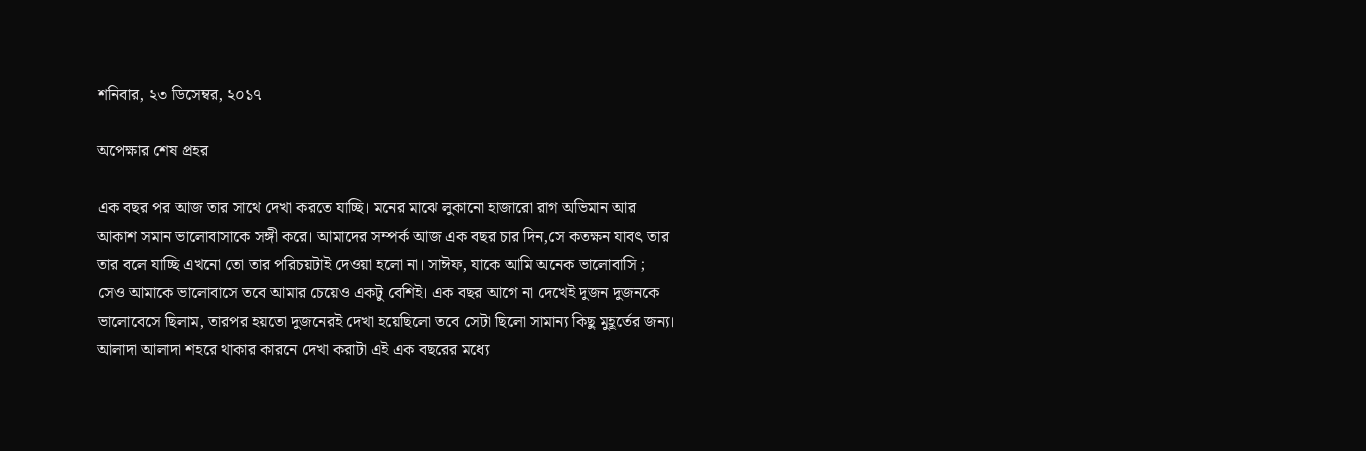শনিবার, ২৩ ডিসেম্বর, ২০১৭

অপেক্ষার শেষ প্রহর

এক বছর পর আজ তার সাথে দেখা করতে যাচ্ছি। মনের মাঝে লুকানো হাজারো রাগ অভিমান আর আকাশ সমান ভালোবাসাকে সঙ্গী করে। আমাদের সম্পর্ক আজ এক বছর চার দিন,সে কতক্ষন যাবৎ তার তার বলে যাচ্ছি এখনো তো তার পরিচয়টাই দেওয়া হলো না। সাঈফ, যাকে আমি অনেক ভালোবাসি ; সেও আমাকে ভালোবাসে তবে আমার চেয়েও একটু বেশিই। এক বছর আগে না দেখেই দুজন দুজনকে ভালোবেসে ছিলাম, তারপর হয়তো দুজনেরই দেখা হয়েছিলো তবে সেটা ছিলো সামান্য কিছু মুহূর্তের জন্য। আলাদা আলাদা শহরে থাকার কারনে দেখা করাটা এই এক বছরের মধ্যে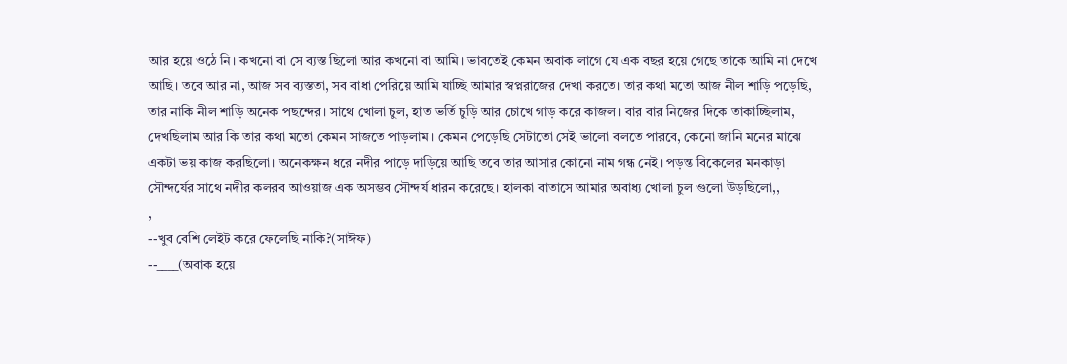আর হয়ে ওঠে নি। কখনো বা সে ব্যস্ত ছিলো আর কখনো বা আমি। ভাবতেই কেমন অবাক লাগে যে এক বছর হয়ে গেছে তাকে আমি না দেখে আছি। তবে আর না, আজ সব ব্যস্ততা, সব বাধা পেরিয়ে আমি যাচ্ছি আমার স্বপ্নরাজের দেখা করতে। তার কথা মতো আজ নীল শাড়ি পড়েছি, তার নাকি নীল শাড়ি অনেক পছন্দের। সাথে খোলা চুল, হাত ভর্তি চুড়ি আর চোখে গাড় করে কাজল। বার বার নিজের দিকে তাকাচ্ছিলাম, দেখছিলাম আর কি তার কথা মতো কেমন সাজতে পাড়লাম। কেমন পেড়েছি সেটাতো সেই ভালো বলতে পারবে, কেনো জানি মনের মাঝে একটা ভয় কাজ করছিলো। অনেকক্ষন ধরে নদীর পাড়ে দাড়িয়ে আছি তবে তার আসার কোনো নাম গন্ধ নেই। পড়ন্ত বিকেলের মনকাড়া সৌন্দর্যের সাথে নদীর কলরব আওয়াজ এক অসম্ভব সৌন্দর্য ধারন করেছে। হালকা বাতাসে আমার অবাধ্য খোলা চুল গুলো উড়ছিলো,,
,
--খুব বেশি লেইট করে ফেলেছি নাকি?(সাঈফ)
--____(অবাক হয়ে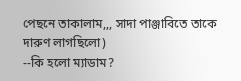পেছনে তাকালাম,,, সাদা পাঞ্জাবিতে তাকে দারুণ লাগছিলো)
--কি হলো ম্যাডাম?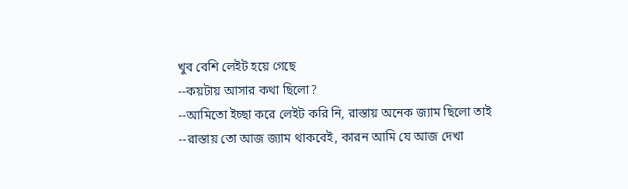খুব বেশি লেইট হয়ে গেছে
--কয়টায় আসার কথা ছিলো?
--আমিতো ইচ্ছা করে লেইট করি নি, রাস্তায় অনেক জ্যাম ছিলো তাই
--রাস্তায় তো আজ জ্যাম থাকবেই, কারন আমি যে আজ দেখা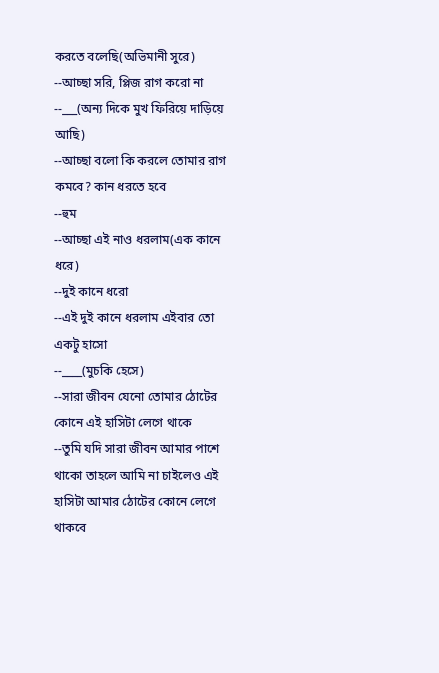করতে বলেছি(অভিমানী সুরে)
--আচ্ছা সরি, প্লিজ রাগ করো না
--___(অন্য দিকে মুখ ফিরিয়ে দাড়িয়ে আছি)
--আচ্ছা বলো কি করলে তোমার রাগ কমবে? কান ধরতে হবে
--হুম
--আচ্ছা এই নাও ধরলাম(এক কানে ধরে)
--দুই কানে ধরো
--এই দুই কানে ধরলাম এইবার তো একটু হাসো
--____(মুচকি হেসে)
--সারা জীবন যেনো তোমার ঠোটের কোনে এই হাসিটা লেগে থাকে
--তুমি যদি সারা জীবন আমার পাশে থাকো তাহলে আমি না চাইলেও এই হাসিটা আমার ঠোটের কোনে লেগে থাকবে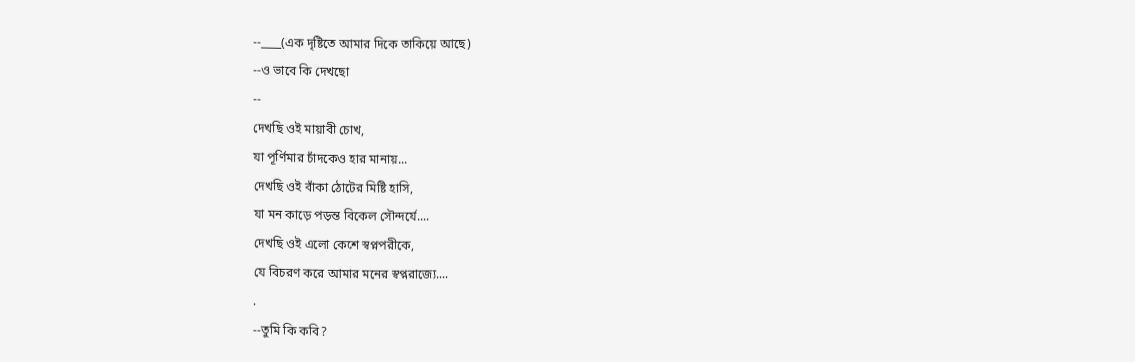--____(এক দৃষ্টিতে আমার দিকে তাকিয়ে আছে)
--ও ভাবে কি দেখছো
--
দেখছি ওই মায়াবী চোখ,
যা পূর্ণিমার চাঁদকেও হার মানায়...
দেখছি ওই বাঁকা ঠোটের মিষ্টি হাসি,
যা মন কাড়ে পড়ন্ত বিকেল সৌন্দর্যে....
দেখছি ওই এলো কেশে স্বপ্নপরীকে,
যে বিচরণ করে আমার মনের স্বপ্নরাজ্যে....
.
--তুমি কি কবি?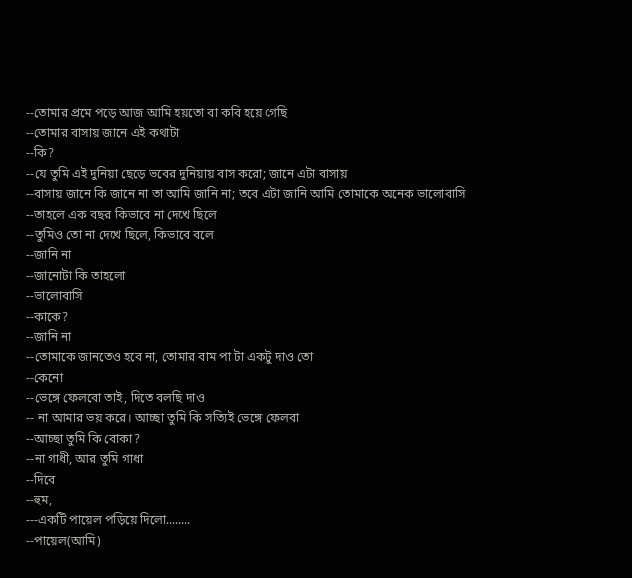--তোমার প্রমে পড়ে আজ আমি হয়তো বা কবি হয়ে গেছি
--তোমার বাসায় জানে এই কথাটা
--কি?
--যে তুমি এই দুনিয়া ছেড়ে ভবের দুনিয়ায় বাস করো; জানে এটা বাসায়
--বাসায় জানে কি জানে না তা আমি জানি না; তবে এটা জানি আমি তোমাকে অনেক ভালোবাসি
--তাহলে এক বছর কিভাবে না দেখে ছিলে
--তুমিও তো না দেখে ছিলে, কিভাবে বলে
--জানি না
--জানোটা কি তাহলো
--ভালোবাসি
--কাকে?
--জানি না
--তোমাকে জানতেও হবে না, তোমার বাম পা টা একটু দাও তো
--কেনো
--ভেঙ্গে ফেলবো তাই, দিতে বলছি দাও
-- না আমার ভয় করে। আচ্ছা তুমি কি সত্যিই ভেঙ্গে ফেলবা
--আচ্ছা তুমি কি বোকা?
--না গাধী, আর তুমি গাধা
--দিবে
--হুম,
---একটি পায়েল পড়িয়ে দিলো........
--পায়েল(আমি)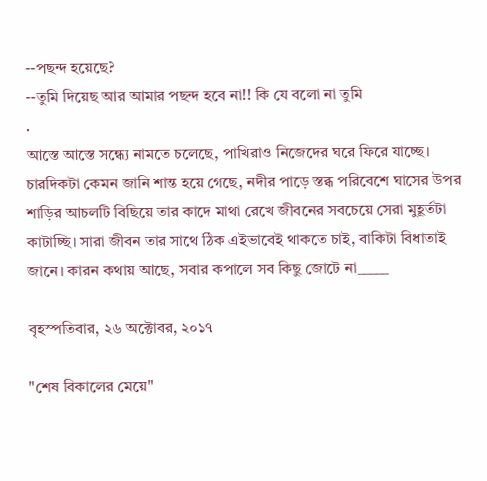--পছন্দ হয়েছে?
--তুমি দিয়েছ আর আমার পছন্দ হবে না!! কি যে বলো না তুমি
.
আস্তে আস্তে সন্ধ্যে নামতে চলেছে, পাখিরাও নিজেদের ঘরে ফিরে যাচ্ছে। চারদিকটা কেমন জানি শান্ত হয়ে গেছে, নদীর পাড়ে স্তব্ধ পরিবেশে ঘাসের উপর শাড়ির আচলটি বিছিয়ে তার কাদে মাথা রেখে জীবনের সবচেয়ে সেরা মুহূর্তটা কাটাচ্ছি। সারা জীবন তার সাথে ঠিক এইভাবেই থাকতে চাই, বাকিটা বিধাতাই জানে। কারন কথায় আছে, সবার কপালে সব কিছু জোটে না_____

বৃহস্পতিবার, ২৬ অক্টোবর, ২০১৭

"শেষ বিকালের মেয়ে"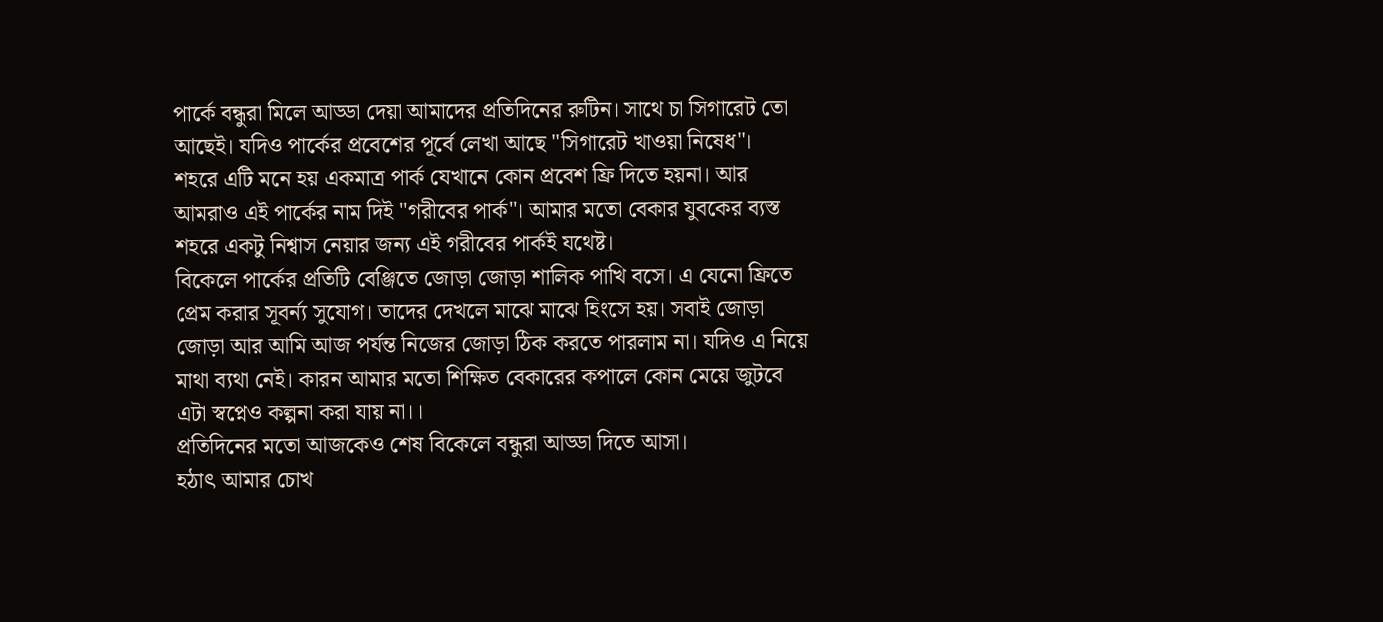পার্কে বন্ধুরা মিলে আড্ডা দেয়া আমাদের প্রতিদিনের রুটিন। সাথে চা সিগারেট তো আছেই। যদিও পার্কের প্রবেশের পূর্বে লেখা আছে "সিগারেট খাওয়া নিষেধ"।
শহরে এটি মনে হয় একমাত্র পার্ক যেখানে কোন প্রবেশ ফ্রি দিতে হয়না। আর আমরাও এই পার্কের নাম দিই "গরীবের পার্ক"। আমার মতো বেকার যুবকের ব্যস্ত শহরে একটু নিশ্বাস নেয়ার জন্য এই গরীবের পার্কই যথেষ্ট।
বিকেলে পার্কের প্রতিটি বেঞ্জিতে জোড়া জোড়া শালিক পাখি বসে। এ যেনো ফ্রিতে প্রেম করার সূবর্ন্য সুযোগ। তাদের দেখলে মাঝে মাঝে হিংসে হয়। সবাই জোড়া জোড়া আর আমি আজ পর্যন্ত নিজের জোড়া ঠিক করতে পারলাম না। যদিও এ নিয়ে মাথা ব্যথা নেই। কারন আমার মতো শিক্ষিত বেকারের কপালে কোন মেয়ে জুটবে এটা স্বপ্নেও কল্পনা করা যায় না।।
প্রতিদিনের মতো আজকেও শেষ বিকেলে বন্ধুরা আড্ডা দিতে আসা।
হঠাৎ আমার চোখ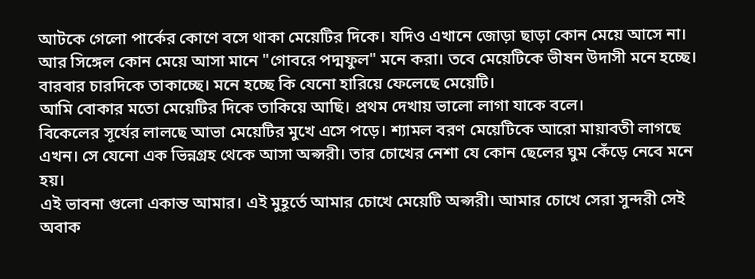আটকে গেলো পার্কের কোণে বসে থাকা মেয়েটির দিকে। যদিও এখানে জোড়া ছাড়া কোন মেয়ে আসে না। আর সিঙ্গেল কোন মেয়ে আসা মানে "গোবরে পদ্মফুল" মনে করা। তবে মেয়েটিকে ভীষন উদাসী মনে হচ্ছে। বারবার চারদিকে তাকাচ্ছে। মনে হচ্ছে কি যেনো হারিয়ে ফেলেছে মেয়েটি।
আমি বোকার মতো মেয়েটির দিকে তাকিয়ে আছি। প্রথম দেখায় ভালো লাগা যাকে বলে।
বিকেলের সূর্যের লালছে আভা মেয়েটির মুখে এসে পড়ে। শ্যামল বরণ মেয়েটিকে আরো মায়াবতী লাগছে এখন। সে যেনো এক ভিন্নগ্রহ থেকে আসা অপ্সরী। তার চোখের নেশা যে কোন ছেলের ঘুম কেঁড়ে নেবে মনে হয়।
এই ভাবনা গুলো একান্ত আমার। এই মুহূর্তে আমার চোখে মেয়েটি অপ্সরী। আমার চোখে সেরা সুন্দরী সেই অবাক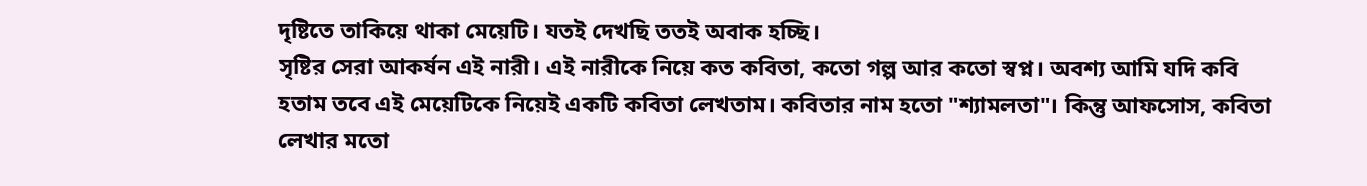দৃষ্টিতে তাকিয়ে থাকা মেয়েটি। যতই দেখছি ততই অবাক হচ্ছি।
সৃষ্টির সেরা আকর্ষন এই নারী। এই নারীকে নিয়ে কত কবিতা, কতো গল্প আর কতো স্বপ্ন। অবশ্য আমি যদি কবি হতাম তবে এই মেয়েটিকে নিয়েই একটি কবিতা লেখতাম। কবিতার নাম হতো "শ্যামলতা"। কিন্তু আফসোস, কবিতা লেখার মতো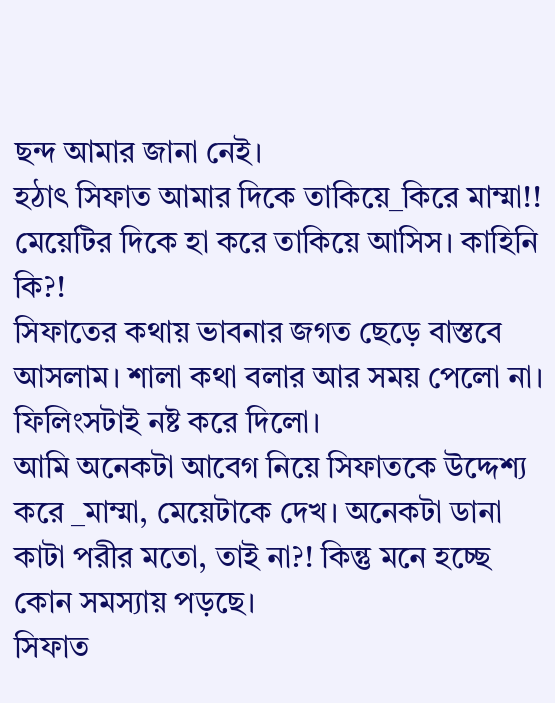ছন্দ আমার জানা নেই।
হঠাৎ সিফাত আমার দিকে তাকিয়ে_কিরে মাম্মা!! মেয়েটির দিকে হা করে তাকিয়ে আসিস। কাহিনি কি?!
সিফাতের কথায় ভাবনার জগত ছেড়ে বাস্তবে আসলাম। শালা কথা বলার আর সময় পেলো না। ফিলিংসটাই নষ্ট করে দিলো।
আমি অনেকটা আবেগ নিয়ে সিফাতকে উদ্দেশ্য করে _মাম্মা, মেয়েটাকে দেখ। অনেকটা ডানা কাটা পরীর মতো, তাই না?! কিন্তু মনে হচ্ছে কোন সমস্যায় পড়ছে।
সিফাত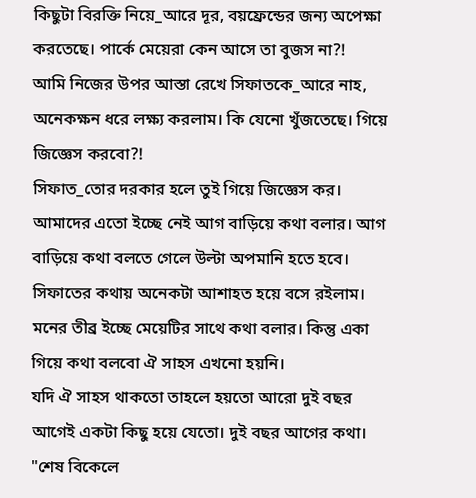কিছুটা বিরক্তি নিয়ে_আরে দূর, বয়ফ্রেন্ডের জন্য অপেক্ষা করতেছে। পার্কে মেয়েরা কেন আসে তা বুজস না?!
আমি নিজের উপর আস্তা রেখে সিফাতকে_আরে নাহ, অনেকক্ষন ধরে লক্ষ্য করলাম। কি যেনো খুঁজতেছে। গিয়ে জিজ্ঞেস করবো?!
সিফাত_তোর দরকার হলে তুই গিয়ে জিজ্ঞেস কর। আমাদের এতো ইচ্ছে নেই আগ বাড়িয়ে কথা বলার। আগ বাড়িয়ে কথা বলতে গেলে উল্টা অপমানি হতে হবে।
সিফাতের কথায় অনেকটা আশাহত হয়ে বসে রইলাম। মনের তীব্র ইচ্ছে মেয়েটির সাথে কথা বলার। কিন্তু একা গিয়ে কথা বলবো ঐ সাহস এখনো হয়নি।
যদি ঐ সাহস থাকতো তাহলে হয়তো আরো দুই বছর আগেই একটা কিছু হয়ে যেতো। দুই বছর আগের কথা।
"শেষ বিকেলে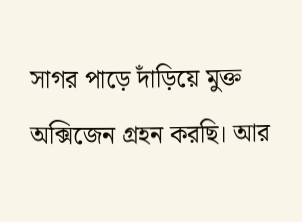সাগর পাড়ে দাঁড়িয়ে মুক্ত অক্সিজেন গ্রহন করছি। আর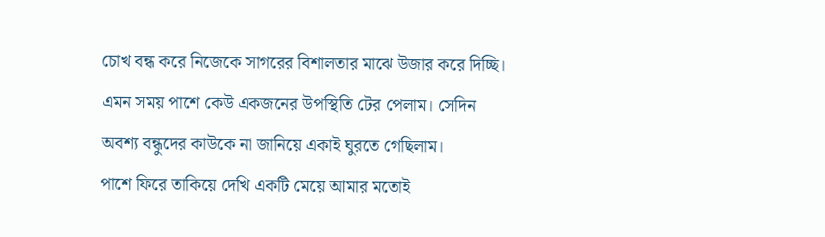চোখ বন্ধ করে নিজেকে সাগরের বিশালতার মাঝে উজার করে দিচ্ছি। এমন সময় পাশে কেউ একজনের উপস্থিতি টের পেলাম। সেদিন অবশ্য বন্ধুদের কাউকে না জানিয়ে একাই ঘুরতে গেছিলাম।
পাশে ফিরে তাকিয়ে দেখি একটি মেয়ে আমার মতোই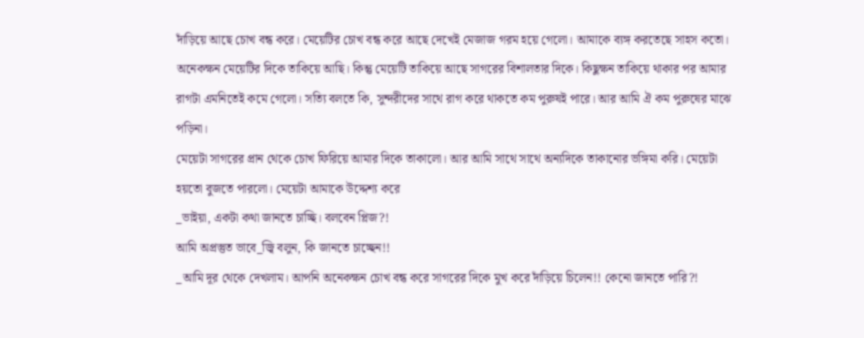দাঁড়িয়ে আছে চোখ বন্ধ করে। মেয়েটির চোখ বন্ধ করে আছে দেখেই মেজাজ গরম হয়ে গেলো। আমাকে ব্যঙ্গ করতেছে সাহস কতো।
অনেকক্ষন মেয়েটির দিকে তাকিয়ে আছি। কিন্তু মেয়েটি তাকিয়ে আছে সাগরের বিশালতার দিকে। কিছুক্ষন তাকিয়ে থাকার পর আমার রাগটা এমনিতেই কমে গেলো। সত্যি বলতে কি, সুন্দরীদের সাথে রাগ করে থাকতে কম পুরুষই পারে। আর আমি ঐ কম পুরুষের মাঝে পড়িনা।
মেয়েটা সাগরের প্রান থেকে চোখ ফিরিয়ে আমার দিকে তাকালো। আর আমি সাথে সাথে অন্যদিকে তাকানোর ভঙ্গিমা করি। মেয়েটা হয়তো বুজতে পারলো। মেয়েটা আমাকে উদ্দেশ্য করে
_ভাইয়া, একটা কথা জানতে চাচ্ছি। বলবেন প্লিজ?!
আমি অপ্রস্তুত ভাবে_জ্বি বলুন, কি জানতে চাচ্ছেন!!
_আমি দূর থেকে দেখলাম। আপনি অনেকক্ষন চোখ বন্ধ করে সাগরের দিকে মুখ করে দাঁড়িয়ে চিলেন!! কেনো জানতে পারি?!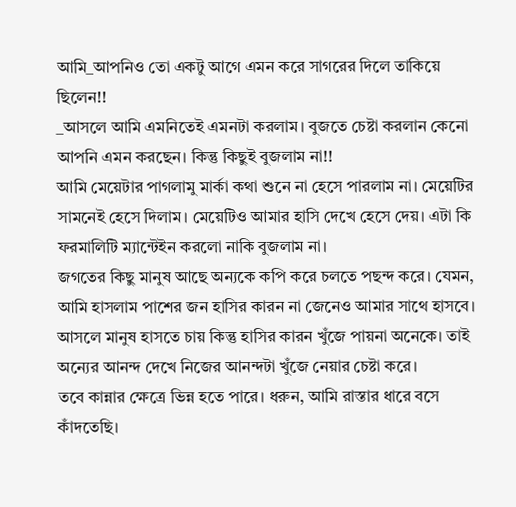আমি_আপনিও তো একটু আগে এমন করে সাগরের দিলে তাকিয়ে ছিলেন!!
_আসলে আমি এমনিতেই এমনটা করলাম। বুজতে চেষ্টা করলান কেনো আপনি এমন করছেন। কিন্তু কিছুই বুজলাম না!!
আমি মেয়েটার পাগলামু মার্কা কথা শুনে না হেসে পারলাম না। মেয়েটির সামনেই হেসে দিলাম। মেয়েটিও আমার হাসি দেখে হেসে দেয়। এটা কি ফরমালিটি ম্যান্টেইন করলো নাকি বুজলাম না।
জগতের কিছু মানুষ আছে অন্যকে কপি করে চলতে পছন্দ করে। যেমন, আমি হাসলাম পাশের জন হাসির কারন না জেনেও আমার সাথে হাসবে। আসলে মানুষ হাসতে চায় কিন্তু হাসির কারন খুঁজে পায়না অনেকে। তাই অন্যের আনন্দ দেখে নিজের আনন্দটা খুঁজে নেয়ার চেষ্টা করে।
তবে কান্নার ক্ষেত্রে ভিন্ন হতে পারে। ধরুন, আমি রাস্তার ধারে বসে কাঁদতেছি।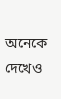অনেকে দেখেও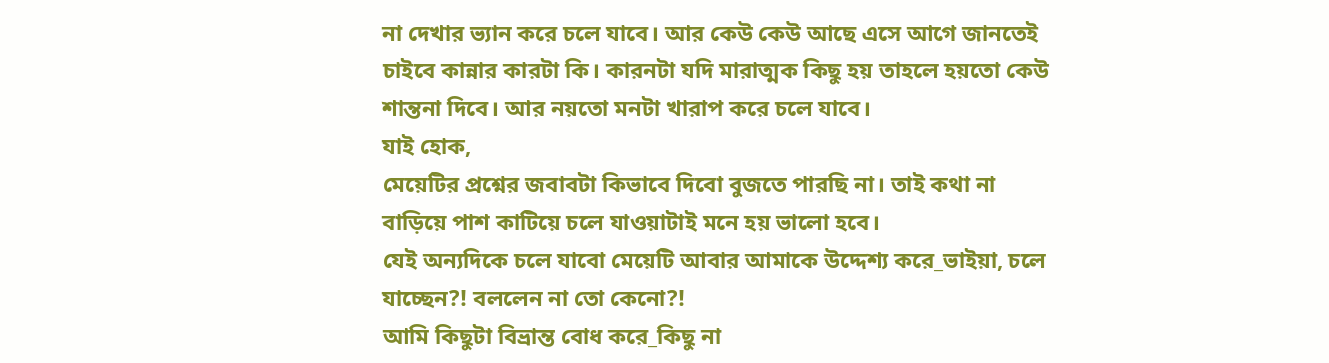না দেখার ভ্যান করে চলে যাবে। আর কেউ কেউ আছে এসে আগে জানতেই চাইবে কান্নার কারটা কি। কারনটা যদি মারাত্মক কিছু হয় তাহলে হয়তো কেউ শান্তনা দিবে। আর নয়তো মনটা খারাপ করে চলে যাবে।
যাই হোক,
মেয়েটির প্রশ্নের জবাবটা কিভাবে দিবো বুজতে পারছি না। তাই কথা না বাড়িয়ে পাশ কাটিয়ে চলে যাওয়াটাই মনে হয় ভালো হবে।
যেই অন্যদিকে চলে যাবো মেয়েটি আবার আমাকে উদ্দেশ্য করে_ভাইয়া, চলে যাচ্ছেন?! বললেন না তো কেনো?!
আমি কিছুটা বিভ্রান্ত বোধ করে_কিছু না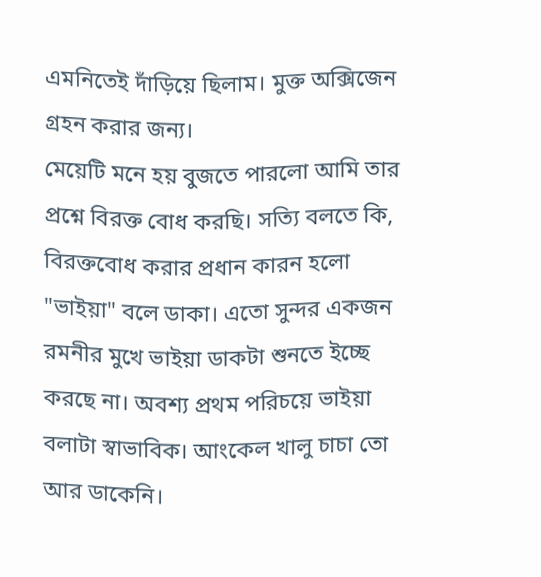এমনিতেই দাঁড়িয়ে ছিলাম। মুক্ত অক্সিজেন গ্রহন করার জন্য।
মেয়েটি মনে হয় বুজতে পারলো আমি তার প্রশ্নে বিরক্ত বোধ করছি। সত্যি বলতে কি, বিরক্তবোধ করার প্রধান কারন হলো "ভাইয়া" বলে ডাকা। এতো সুন্দর একজন রমনীর মুখে ভাইয়া ডাকটা শুনতে ইচ্ছে করছে না। অবশ্য প্রথম পরিচয়ে ভাইয়া বলাটা স্বাভাবিক। আংকেল খালু চাচা তো আর ডাকেনি।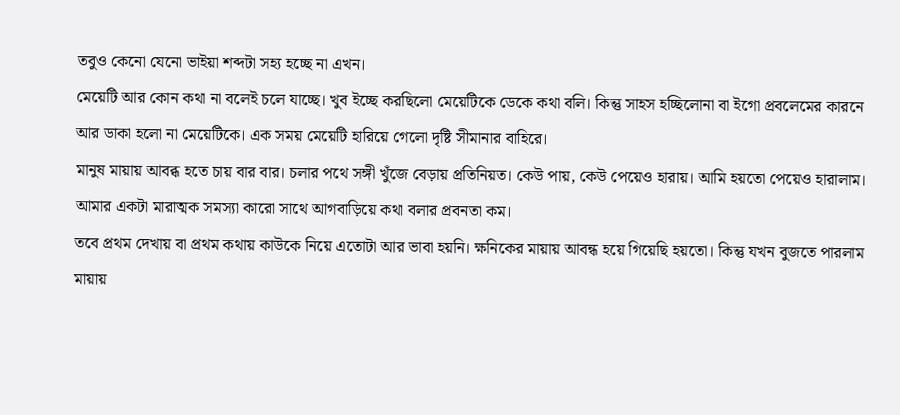তবুও কেনো যেনো ভাইয়া শব্দটা সহ্য হচ্ছে না এখন।
মেয়েটি আর কোন কথা না বলেই চলে যাচ্ছে। খুব ইচ্ছে করছিলো মেয়েটিকে ডেকে কথা বলি। কিন্তু সাহস হচ্ছিলোনা বা ইগো প্রবলেমের কারনে আর ডাকা হলো না মেয়েটিকে। এক সময় মেয়েটি হারিয়ে গেলো দৃষ্টি সীমানার বাহিরে।
মানুষ মায়ায় আবব্ধ হতে চায় বার বার। চলার পথে সঙ্গী খুঁজে বেড়ায় প্রতিনিয়ত। কেউ পায়, কেউ পেয়েও হারায়। আমি হয়তো পেয়েও হারালাম। আমার একটা মারাত্মক সমস্যা কারো সাথে আগবাড়িয়ে কথা বলার প্রবনতা কম।
তবে প্রথম দেখায় বা প্রথম কথায় কাউকে নিয়ে এতোটা আর ভাবা হয়নি। ক্ষনিকের মায়ায় আবন্ধ হয়ে গিয়েছি হয়তো। কিন্তু যখন বুজতে পারলাম মায়ায়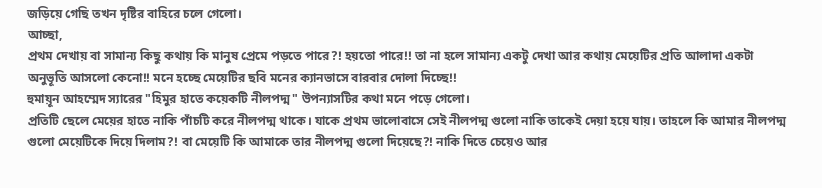জড়িয়ে গেছি তখন দৃষ্টির বাহিরে চলে গেলো।
আচ্ছা,
প্রথম দেখায় বা সামান্য কিছু কথায় কি মানুষ প্রেমে পড়তে পারে?! হয়তো পারে!! তা না হলে সামান্য একটু দেখা আর কথায় মেয়েটির প্রতি আলাদা একটা অনুভূতি আসলো কেনো!! মনে হচ্ছে মেয়েটির ছবি মনের ক্যানভাসে বারবার দোলা দিচ্ছে!!
হুমায়ূন আহম্মেদ স্যারের "হিমুর হাতে কয়েকটি নীলপদ্ম" উপন্যাসটির কথা মনে পড়ে গেলো।
প্রতিটি ছেলে মেয়ের হাতে নাকি পাঁচটি করে নীলপদ্ম থাকে। যাকে প্রথম ভালোবাসে সেই নীলপদ্ম গুলো নাকি তাকেই দেয়া হয়ে যায়। তাহলে কি আমার নীলপদ্ম গুলো মেয়েটিকে দিয়ে দিলাম?! বা মেয়েটি কি আমাকে তার নীলপদ্ম গুলো দিয়েছে?! নাকি দিতে চেয়েও আর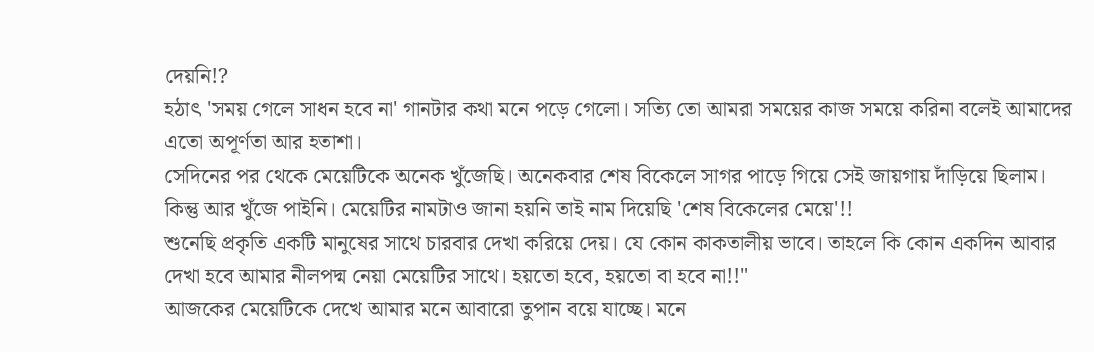দেয়নি!?
হঠাৎ 'সময় গেলে সাধন হবে না' গানটার কথা মনে পড়ে গেলো। সত্যি তো আমরা সময়ের কাজ সময়ে করিনা বলেই আমাদের এতো অপূর্ণতা আর হতাশা।
সেদিনের পর থেকে মেয়েটিকে অনেক খুঁজেছি। অনেকবার শেষ বিকেলে সাগর পাড়ে গিয়ে সেই জায়গায় দাঁড়িয়ে ছিলাম। কিন্তু আর খুঁজে পাইনি। মেয়েটির নামটাও জানা হয়নি তাই নাম দিয়েছি 'শেষ বিকেলের মেয়ে'!!
শুনেছি প্রকৃতি একটি মানুষের সাথে চারবার দেখা করিয়ে দেয়। যে কোন কাকতালীয় ভাবে। তাহলে কি কোন একদিন আবার দেখা হবে আমার নীলপদ্ম নেয়া মেয়েটির সাথে। হয়তো হবে, হয়তো বা হবে না!!"
আজকের মেয়েটিকে দেখে আমার মনে আবারো তুপান বয়ে যাচ্ছে। মনে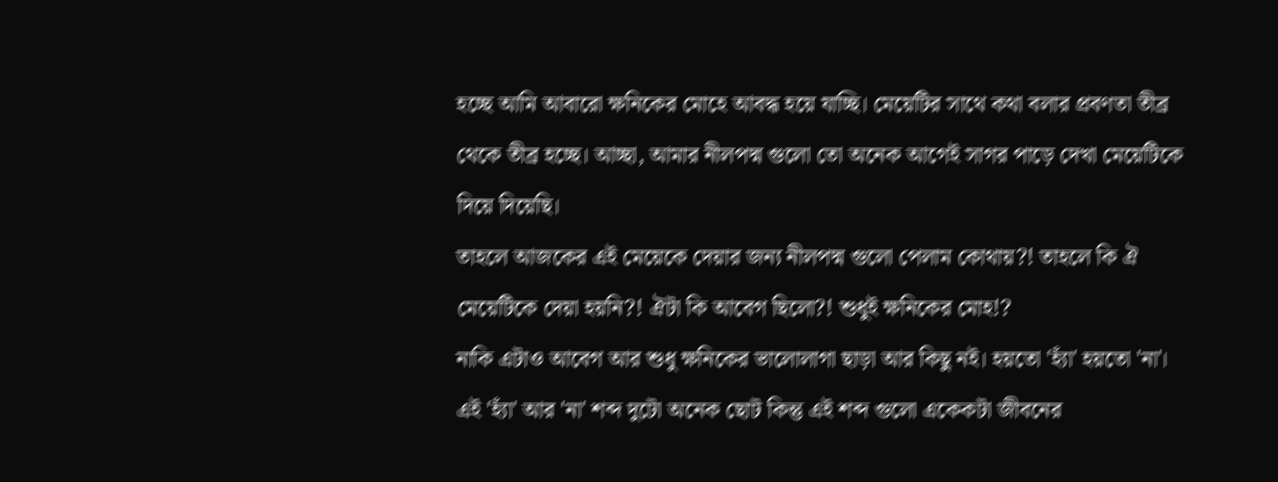হচ্ছে আমি আবারো ক্ষনিকের মোহে আবদ্ধ হয়ে যাচ্ছি। মেয়েটির সাথে কথা বলার প্রবণতা তীব্র থেকে তীব্র হচ্ছে। আচ্ছা, আমার নীলপদ্ম গুলো তো অনেক আগেই সাগর পাড়ে দেখা মেয়েটিকে দিয়ে দিয়েছি।
তাহলে আজকের এই মেয়েকে দেয়ার জন্য নীলপদ্ম গুলো পেলাম কোথায়?! তাহলে কি ঐ মেয়েটিকে দেয়া হয়নি?! ঐটা কি আবেগ ছিলো?! শুধুই ক্ষনিকের মোহ!?
নাকি এটাও আবেগ আর শুধু ক্ষনিকের ভালোলাগা ছাড়া আর কিছু নই। হয়তো 'হ্যাঁ' হয়তো 'না'। এই 'হ্যাঁ' আর 'না' শব্দ দুটো অনেক ছোট কিন্তু এই শব্দ গুলো একেকটা জীবনের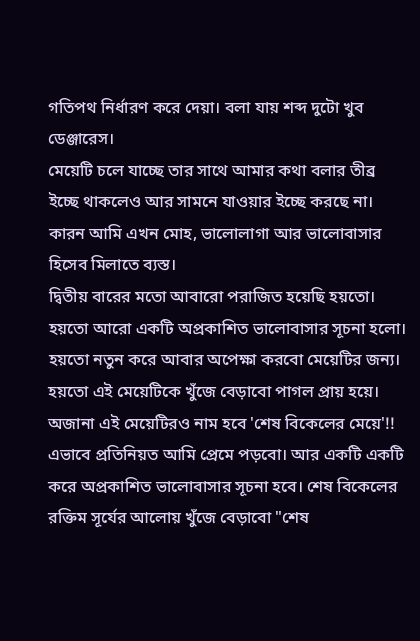গতিপথ নির্ধারণ করে দেয়া। বলা যায় শব্দ দুটো খুব ডেঞ্জারেস।
মেয়েটি চলে যাচ্ছে তার সাথে আমার কথা বলার তীব্র ইচ্ছে থাকলেও আর সামনে যাওয়ার ইচ্ছে করছে না। কারন আমি এখন মোহ, ভালোলাগা আর ভালোবাসার হিসেব মিলাতে ব্যস্ত।
দ্বিতীয় বারের মতো আবারো পরাজিত হয়েছি হয়তো। হয়তো আরো একটি অপ্রকাশিত ভালোবাসার সূচনা হলো। হয়তো নতুন করে আবার অপেক্ষা করবো মেয়েটির জন্য। হয়তো এই মেয়েটিকে খুঁজে বেড়াবো পাগল প্রায় হয়ে। অজানা এই মেয়েটিরও নাম হবে 'শেষ বিকেলের মেয়ে'!!
এভাবে প্রতিনিয়ত আমি প্রেমে পড়বো। আর একটি একটি করে অপ্রকাশিত ভালোবাসার সূচনা হবে। শেষ বিকেলের রক্তিম সূর্যের আলোয় খুঁজে বেড়াবো "শেষ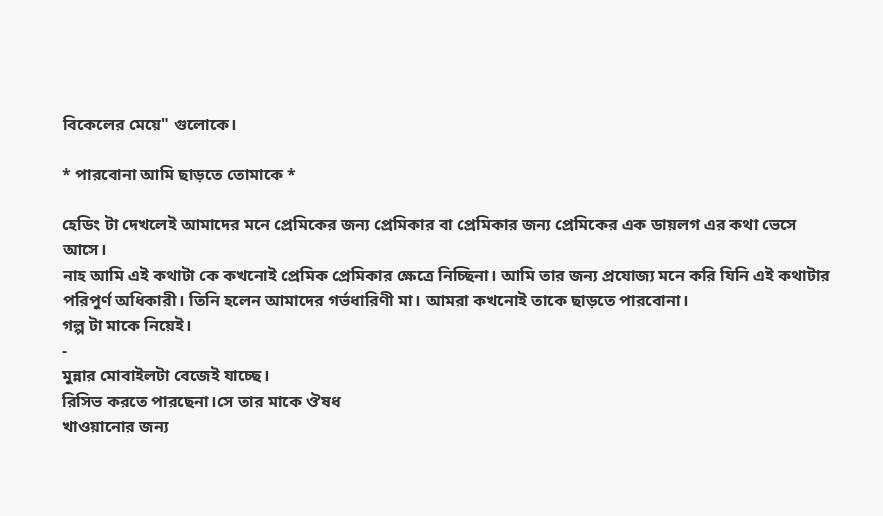বিকেলের মেয়ে" গুলোকে।

* পারবোনা আমি ছাড়তে তোমাকে *

হেডিং টা দেখলেই আমাদের মনে প্রেমিকের জন্য প্রেমিকার বা প্রেমিকার জন্য প্রেমিকের এক ডায়লগ এর কথা ভেসে আসে।
নাহ আমি এই কথাটা কে কখনোই প্রেমিক প্রেমিকার ক্ষেত্রে নিচ্ছিনা। আমি তার জন্য প্রযোজ্য মনে করি যিনি এই কথাটার পরিপুর্ণ অধিকারী। তিনি হলেন আমাদের গর্ভধারিণী মা। আমরা কখনোই তাকে ছাড়তে পারবোনা।
গল্প টা মাকে নিয়েই।
-
মুন্নার মোবাইলটা বেজেই যাচ্ছে।
রিসিভ করতে পারছেনা।সে তার মাকে ঔষধ
খাওয়ানোর জন্য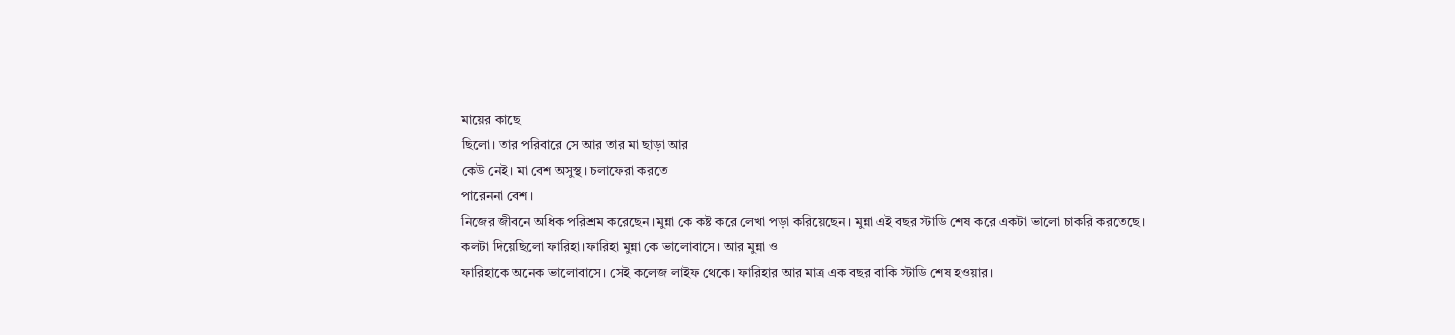মায়ের কাছে
ছিলো। তার পরিবারে সে আর তার মা ছাড়া আর
কেউ নেই। মা বেশ অসুস্থ। চলাফেরা করতে
পারেননা বেশ।
নিজের জীবনে অধিক পরিশ্রম করেছেন।মুন্না কে কষ্ট করে লেখা পড়া করিয়েছেন। মুন্না এই বছর স্টাডি শেষ করে একটা ভালো চাকরি করতেছে।
কলটা দিয়েছিলো ফারিহা।ফারিহা মুন্না কে ভালোবাসে। আর মুন্না ও
ফারিহাকে অনেক ভালোবাসে। সেই কলেজ লাইফ থেকে। ফারিহার আর মাত্র এক বছর বাকি স্টাডি শেষ হওয়ার।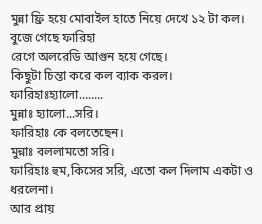মুন্না ফ্রি হয়ে মোবাইল হাতে নিয়ে দেখে ১২ টা কল। বুজে গেছে ফারিহা
রেগে অলরেডি আগুন হয়ে গেছে।
কিছুটা চিন্তা করে কল ব্যাক করল।
ফারিহাঃহ্যালো........
মুন্নাঃ হ্যালো...সরি।
ফারিহাঃ কে বলতেছেন।
মুন্নাঃ বললামতো সরি।
ফারিহাঃ হুম,কিসের সরি, এতো কল দিলাম একটা ও ধরলেনা।
আর প্রায়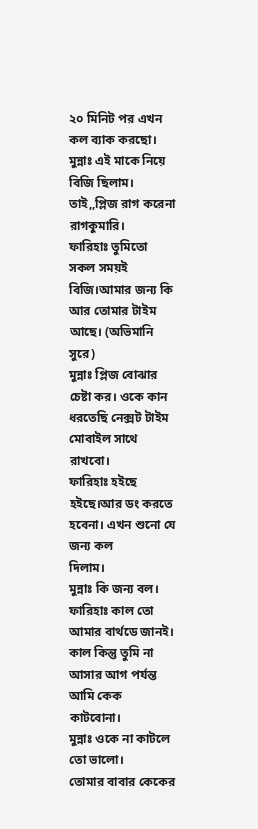২০ মিনিট পর এখন কল ব্যাক করছো।
মুন্নাঃ এই মাকে নিয়ে বিজি ছিলাম। তাই,,প্লিজ রাগ করেনা রাগকুমারি।
ফারিহাঃ তুমিতো সকল সময়ই বিজি।আমার জন্য কি আর তোমার টাইম আছে। (অভিমানি সুরে)
মুন্নাঃ প্লিজ বোঝার চেষ্টা কর। ওকে কান ধরতেছি নেক্সট টাইম
মোবাইল সাথে রাখবো।
ফারিহাঃ হইছে হইছে।আর ডং করতে হবেনা। এখন শুনো যে জন্য কল
দিলাম।
মুন্নাঃ কি জন্য বল।
ফারিহাঃ কাল তো আমার বার্থডে জানই।
কাল কিন্তু তুমি না আসার আগ পর্যন্ত আমি কেক কাটবোনা।
মুন্নাঃ ওকে না কাটলে তো ভালো।
তোমার বাবার কেকের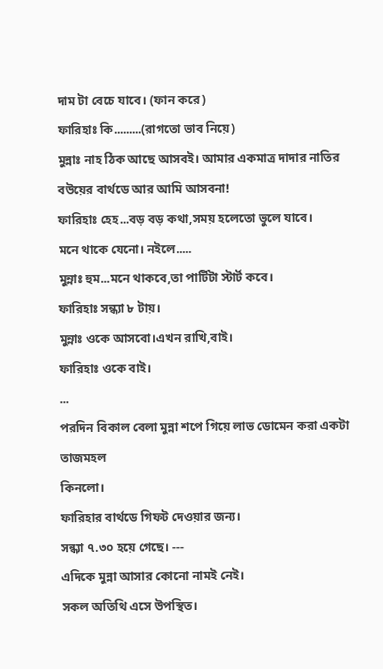দাম টা বেচে যাবে। (ফান করে)
ফারিহাঃ কি.........(রাগতো ভাব নিয়ে)
মুন্নাঃ নাহ ঠিক আছে আসবই। আমার একমাত্র দাদার নাতির বউয়ের বার্থডে আর আমি আসবনা!
ফারিহাঃ হেহ...বড় বড় কথা,সময় হলেতো ভুলে যাবে।
মনে থাকে যেনো। নইলে.....
মুন্নাঃ হুম...মনে থাকবে,তা পার্টিটা স্টার্ট কবে।
ফারিহাঃ সন্ধ্যা ৮ টায়।
মুন্নাঃ ওকে আসবো।এখন রাখি,বাই।
ফারিহাঃ ওকে বাই।
...
পরদিন বিকাল বেলা মুন্না শপে গিয়ে লাভ ডোমেন করা একটা তাজমহল
কিনলো।
ফারিহার বার্থডে গিফট দেওয়ার জন্য।
সন্ধ্যা ৭.৩০ হয়ে গেছে। ---
এদিকে মুন্না আসার কোনো নামই নেই।
সকল অতিথি এসে উপস্থিত।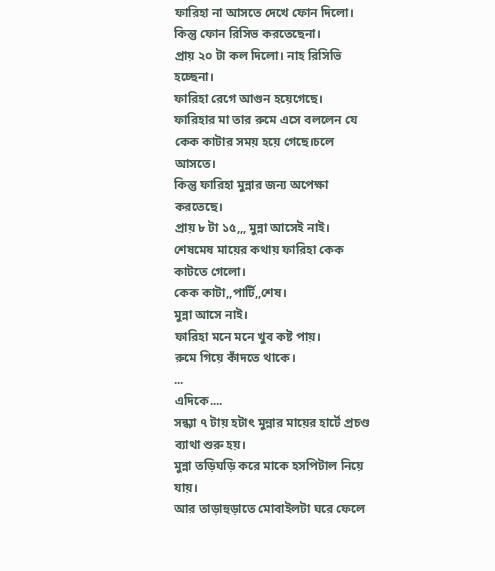ফারিহা না আসতে দেখে ফোন দিলো।
কিন্তু ফোন রিসিভ করতেছেনা।
প্রায় ২০ টা কল দিলো। নাহ রিসিভি হচ্ছেনা।
ফারিহা রেগে আগুন হয়েগেছে।
ফারিহার মা তার রুমে এসে বললেন যে কেক কাটার সময় হয়ে গেছে।চলে
আসতে।
কিন্তু ফারিহা মুন্নার জন্য অপেক্ষা করতেছে।
প্রায় ৮ টা ১৫,,, মুন্না আসেই নাই।
শেষমেষ মায়ের কথায় ফারিহা কেক কাটতে গেলো।
কেক কাটা,,পার্টি,,শেষ।
মুন্না আসে নাই।
ফারিহা মনে মনে খুব কষ্ট পায়।
রুমে গিয়ে কাঁদতে থাকে।
...
এদিকে....
সন্ধ্যা ৭ টায় হটাৎ মুন্নার মায়ের হার্টে প্রচণ্ড ব্যাথা শুরু হয়।
মুন্না তড়িঘড়ি করে মাকে হসপিটাল নিয়ে যায়।
আর তাড়াহুড়াতে মোবাইলটা ঘরে ফেলে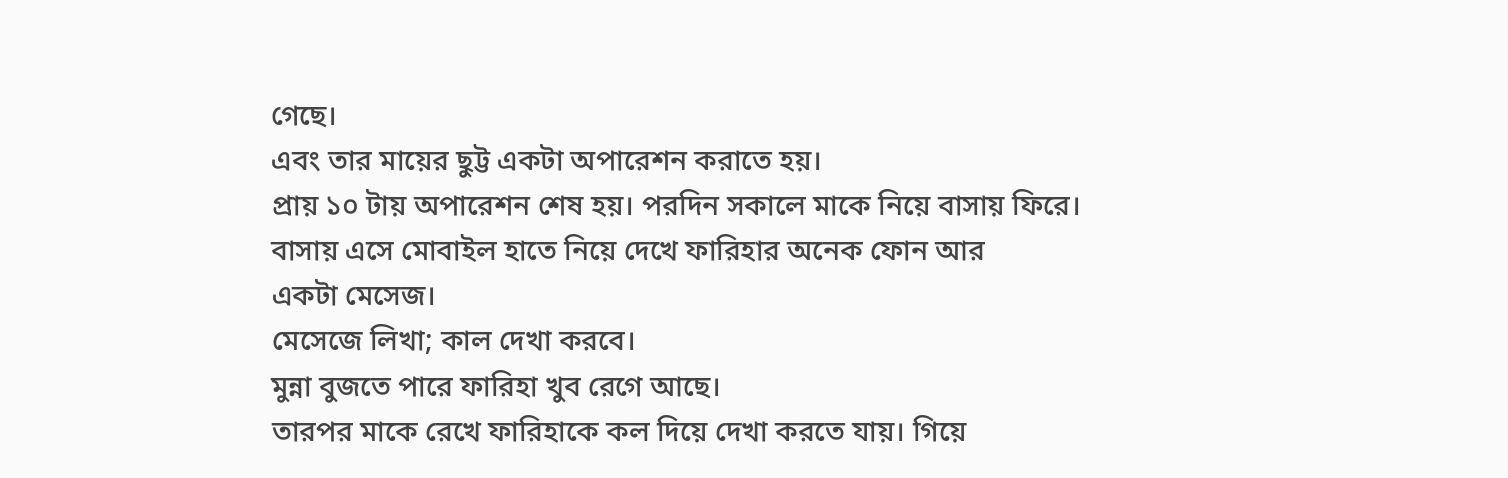গেছে।
এবং তার মায়ের ছুট্ট একটা অপারেশন করাতে হয়।
প্রায় ১০ টায় অপারেশন শেষ হয়। পরদিন সকালে মাকে নিয়ে বাসায় ফিরে।
বাসায় এসে মোবাইল হাতে নিয়ে দেখে ফারিহার অনেক ফোন আর
একটা মেসেজ।
মেসেজে লিখা; কাল দেখা করবে।
মুন্না বুজতে পারে ফারিহা খুব রেগে আছে।
তারপর মাকে রেখে ফারিহাকে কল দিয়ে দেখা করতে যায়। গিয়ে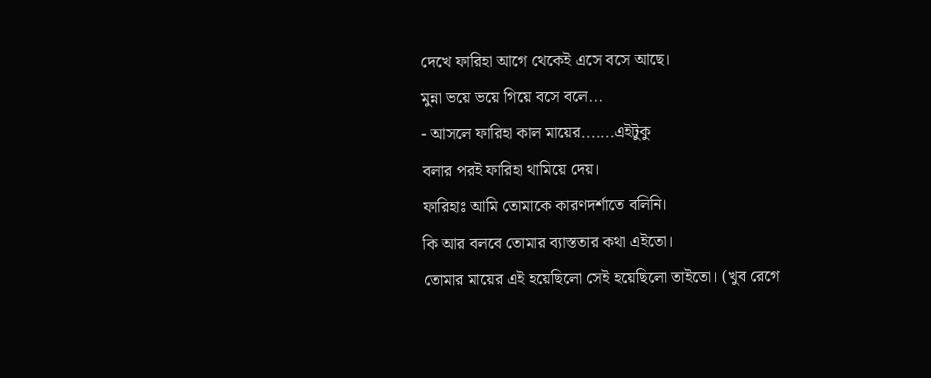দেখে ফারিহা আগে থেকেই এসে বসে আছে।
মুন্না ভয়ে ভয়ে গিয়ে বসে বলে...
- আসলে ফারিহা কাল মায়ের.......এইটুকু
বলার পরই ফারিহা থামিয়ে দেয়।
ফারিহাঃ আমি তোমাকে কারণদর্শাতে বলিনি।
কি আর বলবে তোমার ব্যাস্ততার কথা এইতো।
তোমার মায়ের এই হয়েছিলো সেই হয়েছিলো তাইতো। (খুব রেগে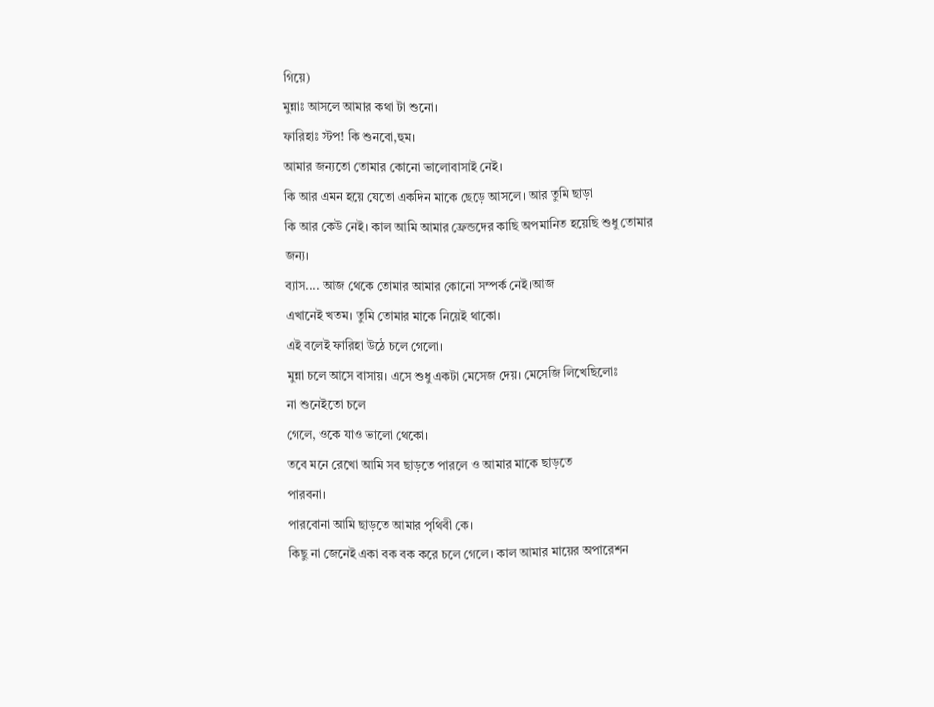গিয়ে)
মুন্নাঃ আসলে আমার কথা টা শুনো।
ফারিহাঃ স্টপ! কি শুনবো,হুম।
আমার জন্যতো তোমার কোনো ভালোবাসাই নেই।
কি আর এমন হয়ে যেতো একদিন মাকে ছেড়ে আসলে। আর তুমি ছাড়া
কি আর কেউ নেই। কাল আমি আমার ফ্রেন্ডদের কাছি অপমানিত হয়েছি শুধু তোমার
জন্য।
ব্যাস.... আজ থেকে তোমার আমার কোনো সম্পর্ক নেই।আজ
এখানেই খতম। তুমি তোমার মাকে নিয়েই থাকো।
এই বলেই ফারিহা উঠে চলে গেলো।
মুন্না চলে আসে বাসায়। এসে শুধু একটা মেসেজ দেয়। মেসেজি লিখেছিলোঃ
না শুনেইতো চলে
গেলে, ওকে যাও ভালো থেকো।
তবে মনে রেখো আমি সব ছাড়তে পারলে ও আমার মাকে ছাড়তে
পারবনা।
পারবোনা আমি ছাড়তে আমার পৃথিবী কে।
কিছু না জেনেই একা বক বক করে চলে গেলে। কাল আমার মায়ের অপারেশন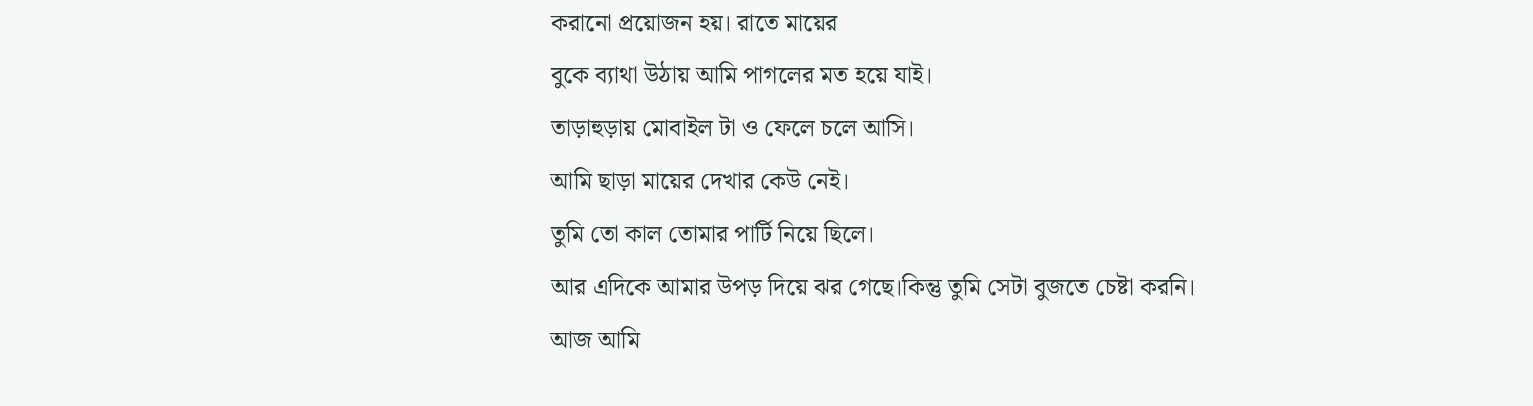করানো প্রয়োজন হয়। রাতে মায়ের
বুকে ব্যাথা উঠায় আমি পাগলের মত হয়ে যাই।
তাড়াহুড়ায় মোবাইল টা ও ফেলে চলে আসি।
আমি ছাড়া মায়ের দেখার কেউ নেই।
তুমি তো কাল তোমার পার্টি নিয়ে ছিলে।
আর এদিকে আমার উপড় দিয়ে ঝর গেছে।কিন্তু তুমি সেটা বুজতে চেষ্টা করনি।
আজ আমি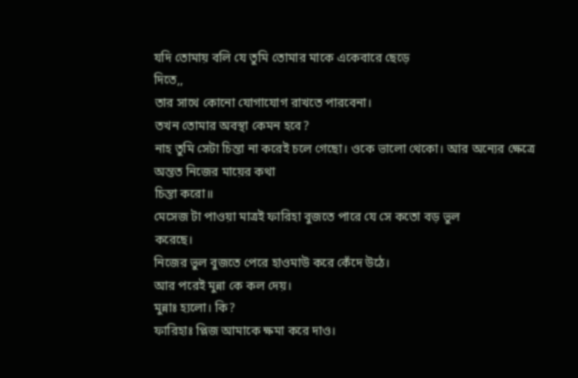যদি তোমায় বলি যে তুমি তোমার মাকে একেবারে ছেড়ে
দিতে,,
তার সাথে কোনো যোগাযোগ রাখতে পারবেনা।
তখন তোমার অবস্থা কেমন হবে?
নাহ তুমি সেটা চিন্তা না করেই চলে গেছো। ওকে ভালো থেকো। আর অন্যের ক্ষেত্রে অন্তত নিজের মায়ের কথা
চিন্তা করো॥
মেসেজ টা পাওয়া মাত্রই ফারিহা বুজতে পারে যে সে কতো বড় ভুল
করেছে।
নিজের ভুল বুজতে পেরে হাওমাউ করে কেঁদে উঠে।
আর পরেই মুন্না কে কল দেয়।
মুন্নাঃ হ্যলো। কি?
ফারিহাঃ প্লিজ আমাকে ক্ষমা করে দাও।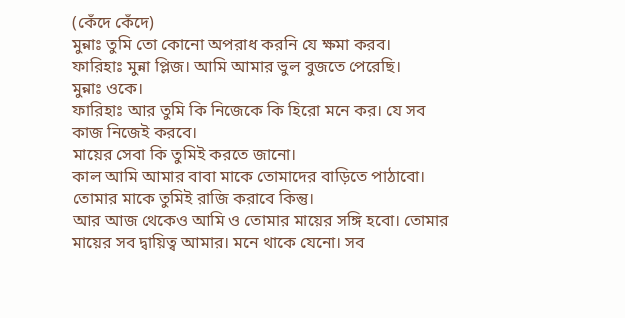(কেঁদে কেঁদে)
মুন্নাঃ তুমি তো কোনো অপরাধ করনি যে ক্ষমা করব।
ফারিহাঃ মুন্না প্লিজ। আমি আমার ভুল বুজতে পেরেছি।
মুন্নাঃ ওকে।
ফারিহাঃ আর তুমি কি নিজেকে কি হিরো মনে কর। যে সব কাজ নিজেই করবে।
মায়ের সেবা কি তুমিই করতে জানো।
কাল আমি আমার বাবা মাকে তোমাদের বাড়িতে পাঠাবো।
তোমার মাকে তুমিই রাজি করাবে কিন্তু।
আর আজ থেকেও আমি ও তোমার মায়ের সঙ্গি হবো। তোমার
মায়ের সব দ্বায়িত্ব আমার। মনে থাকে যেনো। সব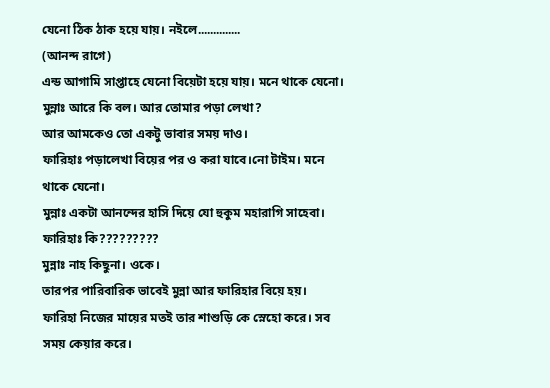যেনো ঠিক ঠাক হয়ে যায়। নইলে..............
(আনন্দ রাগে)
এন্ড আগামি সাপ্তাহে যেনো বিয়েটা হয়ে যায়। মনে থাকে যেনো।
মুন্নাঃ আরে কি বল। আর তোমার পড়া লেখা?
আর আমকেও তো একটু ভাবার সময় দাও।
ফারিহাঃ পড়ালেখা বিয়ের পর ও করা যাবে।নো টাইম। মনে থাকে যেনো।
মুন্নাঃ একটা আনন্দের হাসি দিয়ে যো হুকুম মহারাগি সাহেবা।
ফারিহাঃ কি?????????
মুন্নাঃ নাহ কিছুনা। ওকে।
তারপর পারিবারিক ভাবেই মুন্না আর ফারিহার বিয়ে হয়।
ফারিহা নিজের মায়ের মতই তার শাশুড়ি কে স্নেহো করে। সব সময় কেয়ার করে।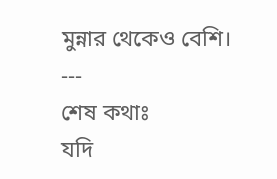মুন্নার থেকেও বেশি।
---
শেষ কথাঃ
যদি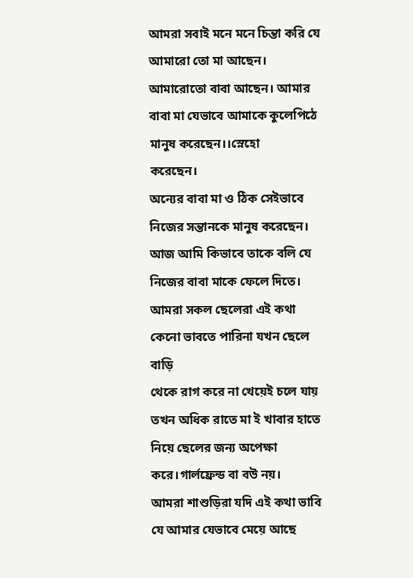আমরা সবাই মনে মনে চিন্তা করি যে আমারো তো মা আছেন।
আমারোতো বাবা আছেন। আমার বাবা মা যেভাবে আমাকে কুলেপিঠে মানুষ করেছেন।।স্নেহো
করেছেন।
অন্যের বাবা মা ও ঠিক সেইভাবে নিজের সন্তানকে মানুষ করেছেন।
আজ আমি কিভাবে তাকে বলি যে নিজের বাবা মাকে ফেলে দিতে।
আমরা সকল ছেলেরা এই কথা কেনো ভাবতে পারিনা যখন ছেলে বাড়ি
থেকে রাগ করে না খেয়েই চলে যায় তখন অধিক রাতে মা ই খাবার হাতে নিয়ে ছেলের জন্য অপেক্ষা করে।গার্লফ্রেন্ড বা বউ নয়।
আমরা শাশুড়িরা যদি এই কথা ভাবি যে আমার যেভাবে মেয়ে আছে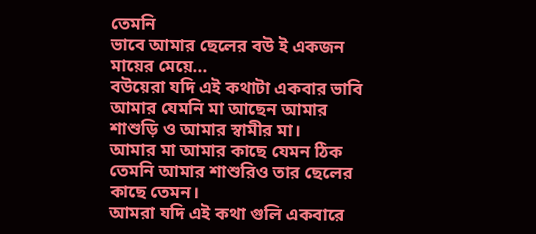তেমনি
ভাবে আমার ছেলের বউ ই একজন মায়ের মেয়ে...
বউয়েরা যদি এই কথাটা একবার ভাবি আমার যেমনি মা আছেন আমার
শাশুড়ি ও আমার স্বামীর মা।
আমার মা আমার কাছে যেমন ঠিক তেমনি আমার শাশুরিও তার ছেলের কাছে তেমন।
আমরা যদি এই কথা গুলি একবারে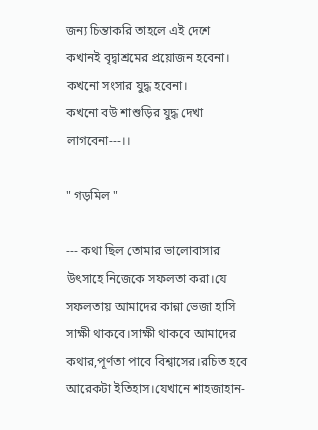জন্য চিন্তাকরি তাহলে এই দেশে
কখানই বৃদ্বাশ্রমের প্রয়োজন হবেনা।
কখনো সংসার যুদ্ধ হবেনা।
কখনো বউ শাশুড়ির যুদ্ধ দেখা লাগবেনা---।।

" গড়মিল "

--- কথা ছিল তোমার ভালোবাসার উৎসাহে নিজেকে সফলতা করা।যে সফলতায় আমাদের কান্না ভেজা হাসি সাক্ষী থাকবে।সাক্ষী থাকবে আমাদের কথার,পূর্ণতা পাবে বিশ্বাসের।রচিত হবে আরেকটা ইতিহাস।যেখানে শাহজাহান-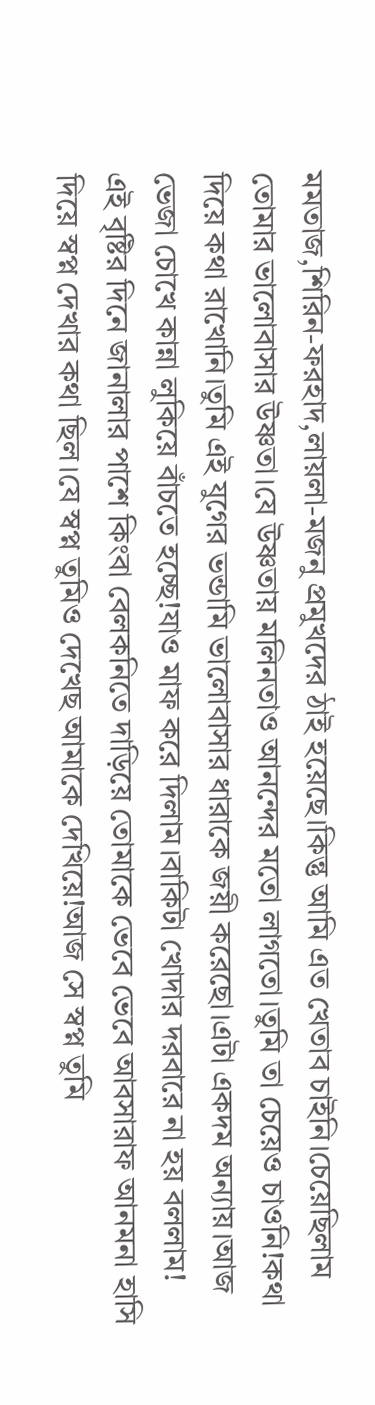মমতাজ,শিরিন-ফরহাদ,লায়লা-মজনু প্রমুখদের ঠাই হয়েছে।কিন্তু আমি এত খেতাব চাইনি।চেয়েছিলাম তোমার ভালোবাসার উষ্ণতা।যে উষ্ণতায় মলিনতাও আনন্দের মতো লাগতো।তুমি তা চেয়েও চাওনি!কথা দিয়ে কথা রাখোনি।তুমি এই যুগের ভন্ডামি ভালোবাসার ধারাকে জয়ী করেছো।এটা একদম অন্যায়।আজ ভেজা চোখে কান্না লুকিয়ে বাঁচতে হচ্ছে!যাও মাফ করে দিলাম।বাকিটা খোদার দরবারে না হয় বললাম!
এই বৃষ্টির দিনে জানালার পাশে কিংবা বেলকনিতে দাড়িয়ে তোমাকে ভেবে ভেবে আবসারাফ আনমনা হাসি দিয়ে স্বপ্ন দেখার কথা ছিল।যে স্বপ্ন তুমিও দেখেছ আমাকে দেখিয়ে!আজ সে স্বপ্ন তুমি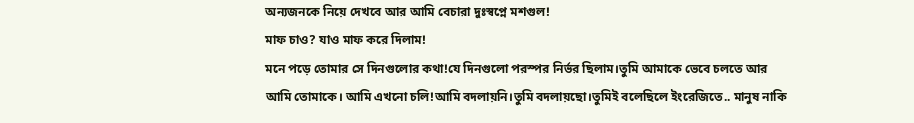অন্যজনকে নিয়ে দেখবে আর আমি বেচারা দুঃস্বপ্নে মশগুল!
মাফ চাও? যাও মাফ করে দিলাম!
মনে পড়ে তোমার সে দিনগুলোর কথা!যে দিনগুলো পরস্পর নির্ভর ছিলাম।তুমি আমাকে ভেবে চলতে আর আমি তোমাকে। আমি এখনো চলি!আমি বদলায়নি।তুমি বদলায়ছো।তুমিই বলেছিলে ইংরেজিতে.. মানুষ নাকি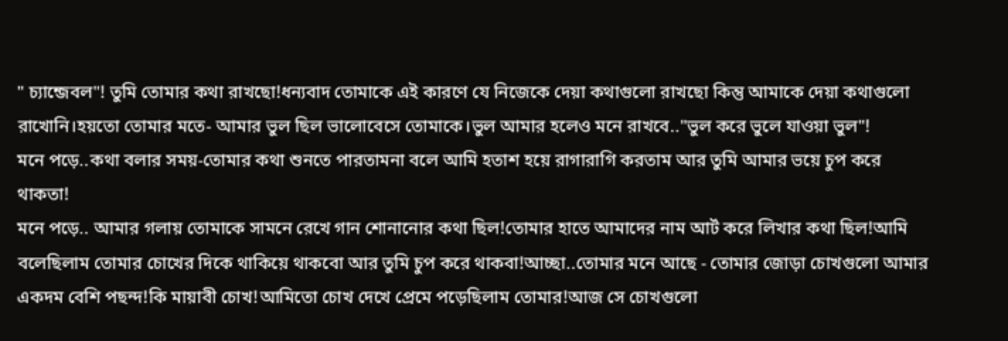" চ্যান্জেবল"! তুমি তোমার কথা রাখছো!ধন্যবাদ তোমাকে এই কারণে যে নিজেকে দেয়া কথাগুলো রাখছো কিন্তু আমাকে দেয়া কথাগুলো রাখোনি।হয়তো তোমার মতে- আমার ভুল ছিল ভালোবেসে তোমাকে।ভুল আমার হলেও মনে রাখবে.."ভুল করে ভুলে যাওয়া ভুল"!
মনে পড়ে..কথা বলার সময়-তোমার কথা শুনতে পারতামনা বলে আমি হতাশ হয়ে রাগারাগি করতাম আর তুমি আমার ভয়ে চুপ করে থাকতা!
মনে পড়ে.. আমার গলায় তোমাকে সামনে রেখে গান শোনানোর কথা ছিল!তোমার হাতে আমাদের নাম আর্ট করে লিখার কথা ছিল!আমি বলেছিলাম তোমার চোখের দিকে থাকিয়ে থাকবো আর তুমি চুপ করে থাকবা!আচ্ছা..তোমার মনে আছে - তোমার জোড়া চোখগুলো আমার একদম বেশি পছন্দ!কি মায়াবী চোখ!আমিতো চোখ দেখে প্রেমে পড়েছিলাম তোমার!আজ সে চোখগুলো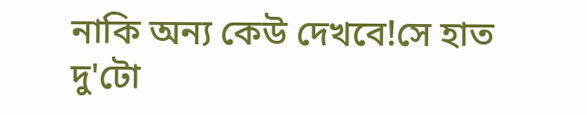নাকি অন্য কেউ দেখবে!সে হাত দু'টো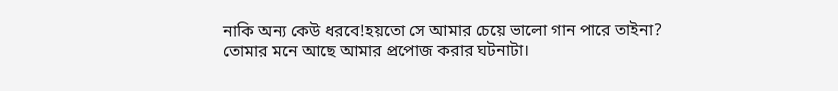নাকি অন্য কেউ ধরবে!হয়তো সে আমার চেয়ে ভালো গান পারে তাইনা?
তোমার মনে আছে আমার প্রপোজ করার ঘটনাটা।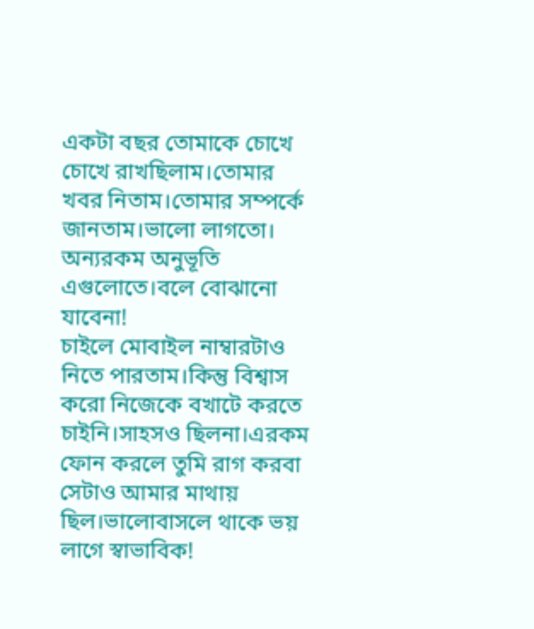একটা বছর তোমাকে চোখে চোখে রাখছিলাম।তোমার খবর নিতাম।তোমার সম্পর্কে জানতাম।ভালো লাগতো। অন্যরকম অনুভূতি এগুলোতে।বলে বোঝানো যাবেনা!
চাইলে মোবাইল নাম্বারটাও নিতে পারতাম।কিন্তু বিশ্বাস করো নিজেকে বখাটে করতে চাইনি।সাহসও ছিলনা।এরকম ফোন করলে তুমি রাগ করবা সেটাও আমার মাথায় ছিল।ভালোবাসলে থাকে ভয় লাগে স্বাভাবিক!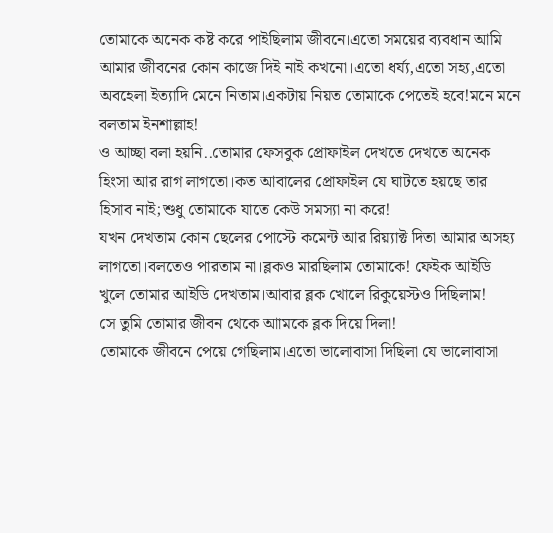তোমাকে অনেক কষ্ট করে পাইছিলাম জীবনে।এতো সময়ের ব্যবধান আমি আমার জীবনের কোন কাজে দিই নাই কখনো।এতো ধর্য্য,এতো সহ্য,এতো অবহেলা ইত্যাদি মেনে নিতাম।একটায় নিয়ত তোমাকে পেতেই হবে!মনে মনে বলতাম ইনশাল্লাহ!
ও আচ্ছা বলা হয়নি..তোমার ফেসবুক প্রোফাইল দেখতে দেখতে অনেক হিংসা আর রাগ লাগতো।কত আবালের প্রোফাইল যে ঘাটতে হয়ছে তার হিসাব নাই;শুধু তোমাকে যাতে কেউ সমস্যা না করে!
যখন দেখতাম কোন ছেলের পোস্টে কমেন্ট আর রিয়্যাক্ট দিতা আমার অসহ্য লাগতো।বলতেও পারতাম না।ব্লকও মারছিলাম তোমাকে! ফেইক আইডি খুলে তোমার আইডি দেখতাম।আবার ব্লক খোলে রিকুয়েস্টও দিছিলাম!
সে তুমি তোমার জীবন থেকে আামকে ব্লক দিয়ে দিলা!
তোমাকে জীবনে পেয়ে গেছিলাম।এতো ভালোবাসা দিছিলা যে ভালোবাসা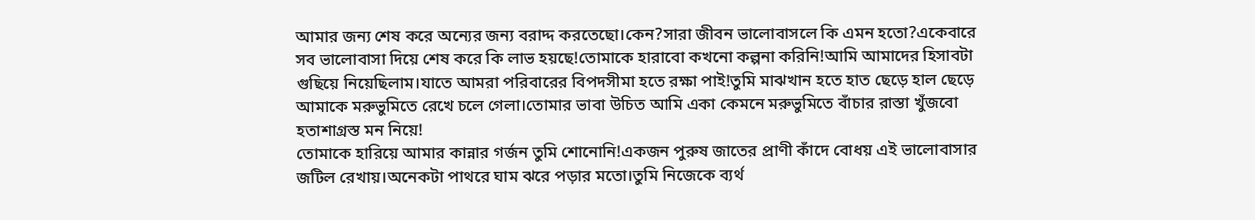আমার জন্য শেষ করে অন্যের জন্য বরাদ্দ করতেছো।কেন?সারা জীবন ভালোবাসলে কি এমন হতো?একেবারে সব ভালোবাসা দিয়ে শেষ করে কি লাভ হয়ছে!তোমাকে হারাবো কখনো কল্পনা করিনি!আমি আমাদের হিসাবটা গুছিয়ে নিয়েছিলাম।যাতে আমরা পরিবারের বিপদসীমা হতে রক্ষা পাই!তুমি মাঝখান হতে হাত ছেড়ে হাল ছেড়ে আমাকে মরুভুমিতে রেখে চলে গেলা।তোমার ভাবা উচিত আমি একা কেমনে মরুভুমিতে বাঁচার রাস্তা খুঁজবো হতাশাগ্রস্ত মন নিয়ে!
তোমাকে হারিয়ে আমার কান্নার গর্জন তুমি শোনোনি!একজন পুরুষ জাতের প্রাণী কাঁদে বোধয় এই ভালোবাসার জটিল রেখায়।অনেকটা পাথরে ঘাম ঝরে পড়ার মতো।তুমি নিজেকে ব্যর্থ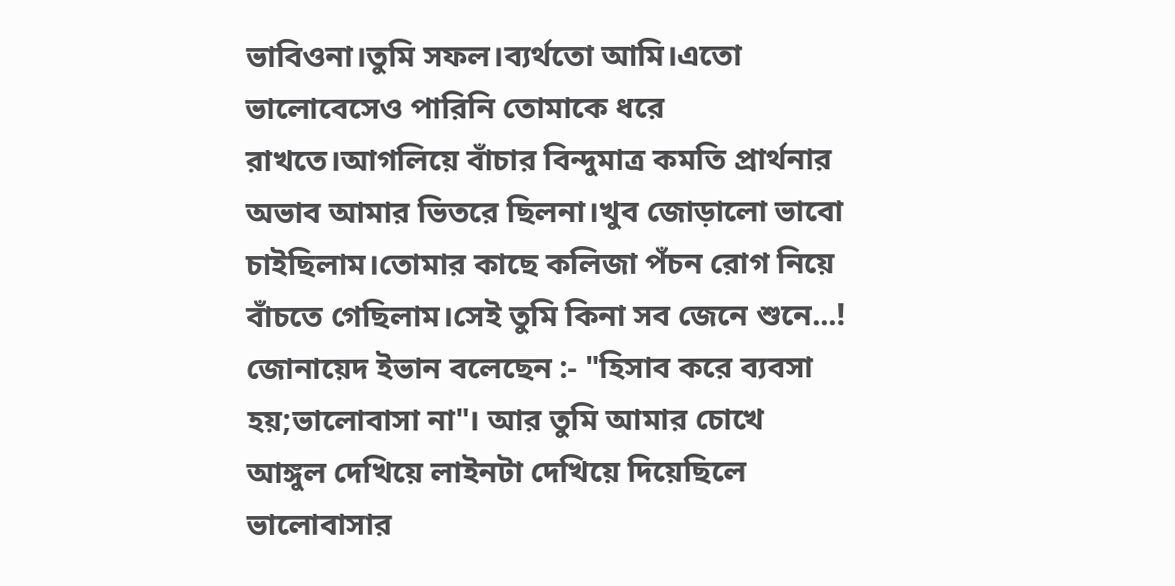ভাবিওনা।তুমি সফল।ব্যর্থতো আমি।এতো ভালোবেসেও পারিনি তোমাকে ধরে রাখতে।আগলিয়ে বাঁচার বিন্দুমাত্র কমতি প্রার্থনার অভাব আমার ভিতরে ছিলনা।খুব জোড়ালো ভাবো চাইছিলাম।তোমার কাছে কলিজা পঁচন রোগ নিয়ে বাঁচতে গেছিলাম।সেই তুমি কিনা সব জেনে শুনে...!
জোনায়েদ ইভান বলেছেন :- "হিসাব করে ব্যবসা হয়;ভালোবাসা না"। আর তুমি আমার চোখে আঙ্গুল দেখিয়ে লাইনটা দেখিয়ে দিয়েছিলে ভালোবাসার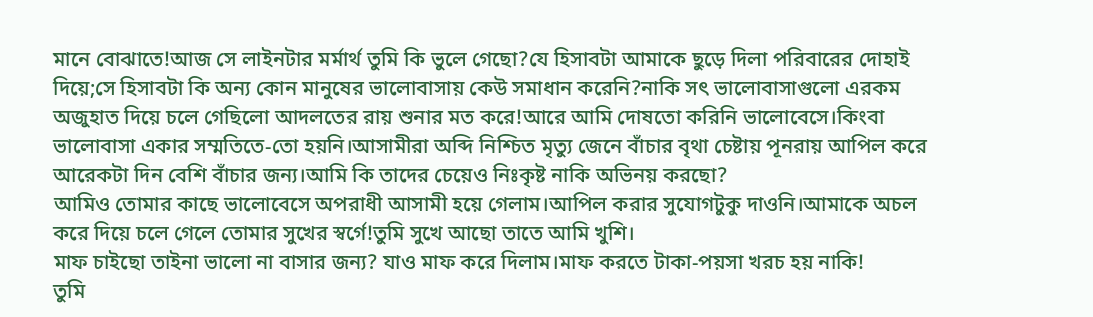মানে বোঝাতে!আজ সে লাইনটার মর্মার্থ তুমি কি ভুলে গেছো?যে হিসাবটা আমাকে ছুড়ে দিলা পরিবারের দোহাই দিয়ে;সে হিসাবটা কি অন্য কোন মানুষের ভালোবাসায় কেউ সমাধান করেনি?নাকি সৎ ভালোবাসাগুলো এরকম অজুহাত দিয়ে চলে গেছিলো আদলতের রায় শুনার মত করে!আরে আমি দোষতো করিনি ভালোবেসে।কিংবা ভালোবাসা একার সম্মতিতে-তো হয়নি।আসামীরা অব্দি নিশ্চিত মৃত্যু জেনে বাঁচার বৃথা চেষ্টায় পূনরায় আপিল করে আরেকটা দিন বেশি বাঁচার জন্য।আমি কি তাদের চেয়েও নিঃকৃষ্ট নাকি অভিনয় করছো?
আমিও তোমার কাছে ভালোবেসে অপরাধী আসামী হয়ে গেলাম।আপিল করার সুযোগটুকু দাওনি।আমাকে অচল করে দিয়ে চলে গেলে তোমার সুখের স্বর্গে!তুমি সুখে আছো তাতে আমি খুশি।
মাফ চাইছো তাইনা ভালো না বাসার জন্য? যাও মাফ করে দিলাম।মাফ করতে টাকা-পয়সা খরচ হয় নাকি!
তুমি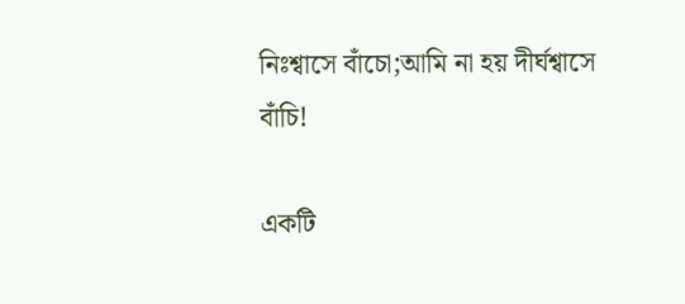নিঃশ্বাসে বাঁচো;আমি না হয় দীর্ঘশ্বাসে বাঁচি!

একটি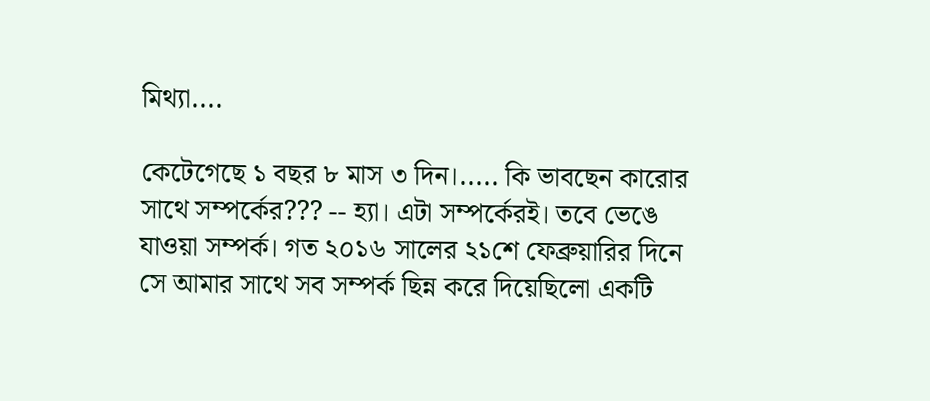মিথ্যা....

কেটেগেছে ১ বছর ৮ মাস ৩ দিন।..... কি ভাবছেন কারোর সাথে সম্পর্কের??? -- হ্যা। এটা সম্পর্কেরই। তবে ভেঙে যাওয়া সম্পর্ক। গত ২০১৬ সালের ২১শে ফেব্রুয়ারির দিনে সে আমার সাথে সব সম্পর্ক ছিন্ন করে দিয়েছিলো একটি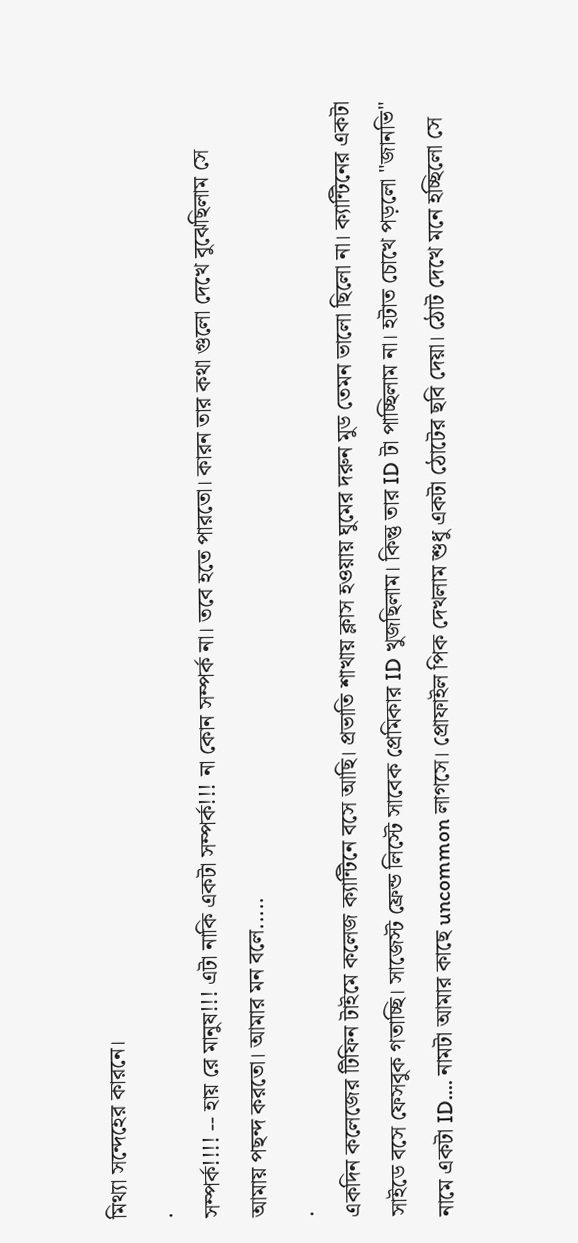মিথ্যা সন্দেহের কারনে।
.
সম্পর্ক!!!! -- হায় রে মানুষ!!! এটা নাকি একটা সম্পর্ক!!! না কোন সম্পর্ক না। তবে হতে পারতো। কারন তার কথা গুলো দেখে বুঝেছিলাম সে আমায় পছন্দ করতো। আমার মন বলে.....
.
একদিন কলেজের টিফিন টাইমে কলেজ ক্যান্টিনে বসে আছি। প্রভাতি শাখায় ক্লাস হওয়ায় ঘুমের দরুন মুড তেমন ভালো ছিলো না। ক্যান্টিনের একটা সাইডে বসে ফেসবুক গতাচ্ছি। সাজেস্ট ফ্রেন্ড লিস্টে সাবেক প্রেমিকার ID খুজছিলাম। কিন্তু তার ID টা পাচ্ছিলাম না। হটাত চোখে পড়লো "জানভি" নামে একটা ID.... নামটা আমার কাছে uncommon লাগসে। প্রোফাইল পিক দেখলাম শুধু একটা ঠোটের ছবি দেয়া। ঠোট দেখে মনে হচ্ছিলো সে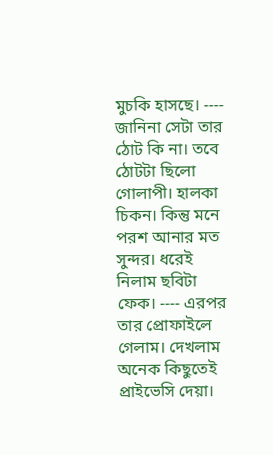মুচকি হাসছে। ---- জানিনা সেটা তার ঠোট কি না। তবে ঠোটটা ছিলো গোলাপী। হালকা চিকন। কিন্তু মনে পরশ আনার মত সুন্দর। ধরেই নিলাম ছবিটা ফেক। ---- এরপর তার প্রোফাইলে গেলাম। দেখলাম অনেক কিছুতেই প্রাইভেসি দেয়া।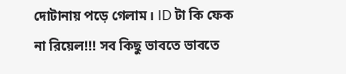দোটানায় পড়ে গেলাম। ID টা কি ফেক না রিয়েল!!! সব কিছু ভাবতে ভাবতে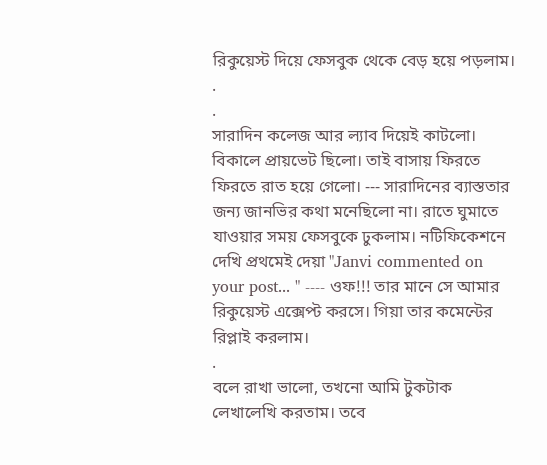রিকুয়েস্ট দিয়ে ফেসবুক থেকে বেড় হয়ে পড়লাম।
.
.
সারাদিন কলেজ আর ল্যাব দিয়েই কাটলো। বিকালে প্রায়ভেট ছিলো। তাই বাসায় ফিরতে ফিরতে রাত হয়ে গেলো। --- সারাদিনের ব্যাস্ততার জন্য জানভির কথা মনেছিলো না। রাতে ঘুমাতে যাওয়ার সময় ফেসবুকে ঢুকলাম। নটিফিকেশনে দেখি প্রথমেই দেয়া "Janvi commented on your post... " ---- ওফ!!! তার মানে সে আমার রিকুয়েস্ট এক্সেপ্ট করসে। গিয়া তার কমেন্টের রিপ্লাই করলাম।
.
বলে রাখা ভালো, তখনো আমি টুকটাক লেখালেখি করতাম। তবে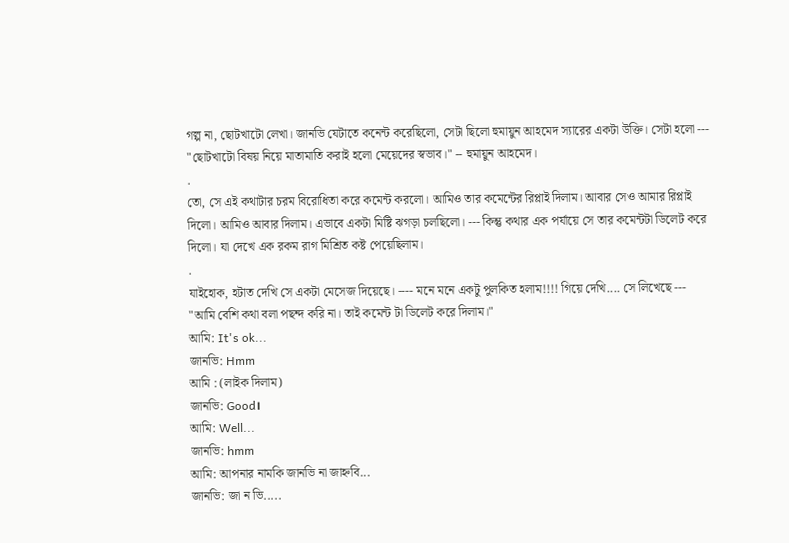গল্প না, ছোটখাটো লেখা। জানভি যেটাতে কনেন্ট করেছিলো, সেটা ছিলো হুমায়ুন আহমেদ স্যারের একটা উক্তি। সেটা হলো --- "ছোটখাটো বিষয় নিয়ে মাতামাতি করাই হলো মেয়েদের স্বভাব।" -- হুমায়ুন আহমেদ।
.
তো, সে এই কথাটার চরম বিরোধিতা করে কমেন্ট করলো। আমিও তার কমেন্টের রিপ্লাই দিলাম। আবার সেও আমার রিপ্লাই দিলো। আমিও আবার দিলাম। এভাবে একটা মিষ্টি ঝগড়া চলছিলো। --- কিন্তু কথার এক পর্যায়ে সে তার কমেন্টটা ডিলেট করে দিলো। যা দেখে এক রকম রাগ মিশ্রিত কষ্ট পেয়েছিলাম।
.
যাইহোক, হটাত দেখি সে একটা মেসেজ দিয়েছে। ---- মনে মনে একটু পুলকিত হলাম!!!! গিয়ে দেখি.... সে লিখেছে --- "আমি বেশি কথা বলা পছন্দ করি না। তাই কমেন্ট টা ডিলেট করে দিলাম।"
আমি: It's ok...
জানভি: Hmm
আমি : (লাইক দিলাম)
জানভি: Good।
আমি: Well...
জানভি: hmm
আমি: আপনার নামকি জানভি না জাহ্নবি...
জানভি: জা ন ভি.....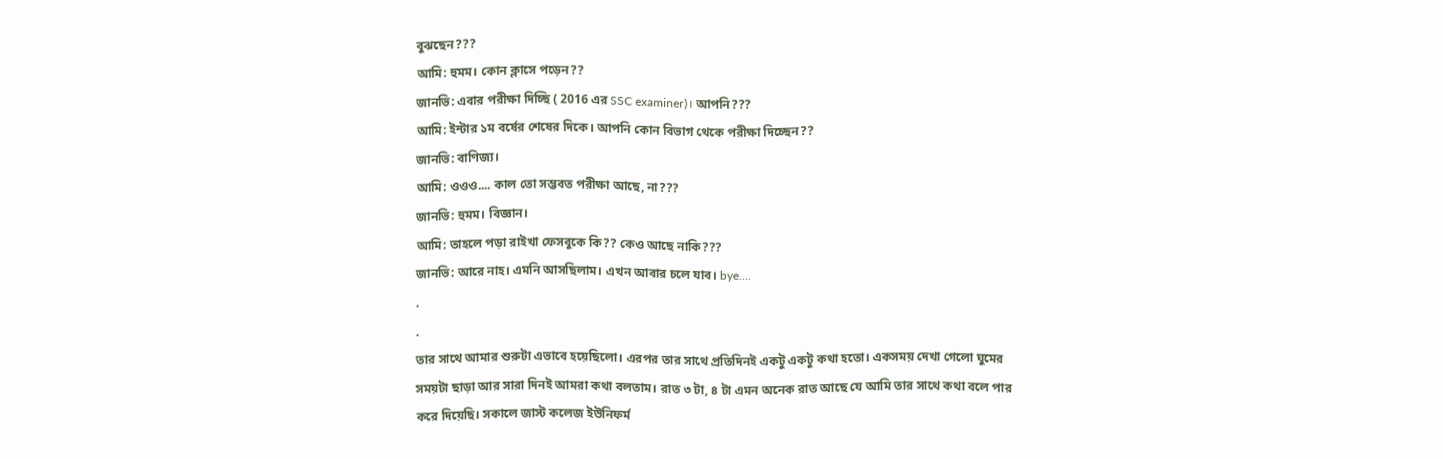বুঝছেন???
আমি: হুমম। কোন ক্লাসে পড়েন??
জানভি: এবার পরীক্ষা দিচ্ছি ( 2016 এর SSC examiner)। আপনি???
আমি: ইন্টার ১ম বর্ষের শেষের দিকে। আপনি কোন বিভাগ থেকে পরীক্ষা দিচ্ছেন??
জানভি: বাণিজ্য।
আমি: ওওও.... কাল তো সম্ভবত পরীক্ষা আছে, না???
জানভি: হুমম। বিজ্ঞান।
আমি: তাহলে পড়া রাইখা ফেসবুকে কি?? কেও আছে নাকি???
জানভি: আরে নাহ। এমনি আসছিলাম। এখন আবার চলে যাব। bye....
.
.
তার সাথে আমার শুরুটা এভাবে হয়েছিলো। এরপর তার সাথে প্রতিদিনই একটু একটু কথা হতো। একসময় দেখা গেলো ঘুমের সময়টা ছাড়া আর সারা দিনই আমরা কথা বলতাম। রাত ৩ টা, ৪ টা এমন অনেক রাত আছে যে আমি তার সাথে কথা বলে পার করে দিয়েছি। সকালে জাস্ট কলেজ ইউনিফর্ম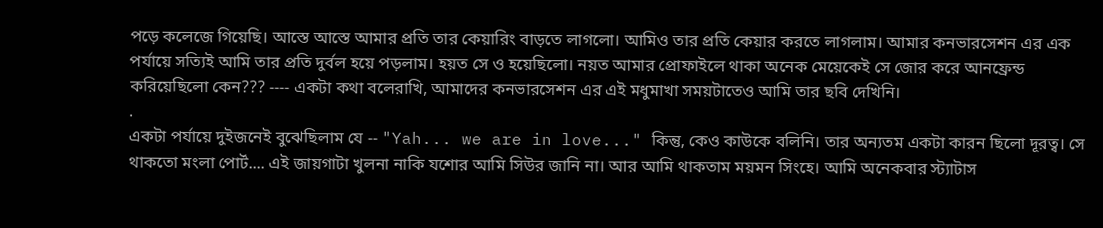পড়ে কলেজে গিয়েছি। আস্তে আস্তে আমার প্রতি তার কেয়ারিং বাড়তে লাগলো। আমিও তার প্রতি কেয়ার করতে লাগলাম। আমার কনভারসেশন এর এক পর্যায়ে সত্যিই আমি তার প্রতি দুর্বল হয়ে পড়লাম। হয়ত সে ও হয়েছিলো। নয়ত আমার প্রোফাইলে থাকা অনেক মেয়েকেই সে জোর করে আনফ্রেন্ড করিয়েছিলো কেন??? ---- একটা কথা বলেরাখি, আমাদের কনভারসেশন এর এই মধুমাখা সময়টাতেও আমি তার ছবি দেখিনি।
.
একটা পর্যায়ে দুইজনেই বুঝেছিলাম যে -- "Yah... we are in love..." কিন্তু, কেও কাউকে বলিনি। তার অন্যতম একটা কারন ছিলো দূরত্ব। সে থাকতো মংলা পোর্ট.... এই জায়গাটা খুলনা নাকি যশোর আমি সিউর জানি না। আর আমি থাকতাম ময়মন সিংহে। আমি অনেকবার স্ট্যাটাস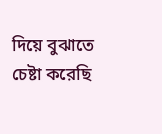দিয়ে বুঝাতে চেষ্টা করেছি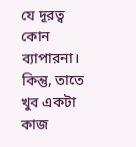যে দূরত্ব কোন ব্যাপারনা। কিন্তু, তাতে খুব একটা কাজ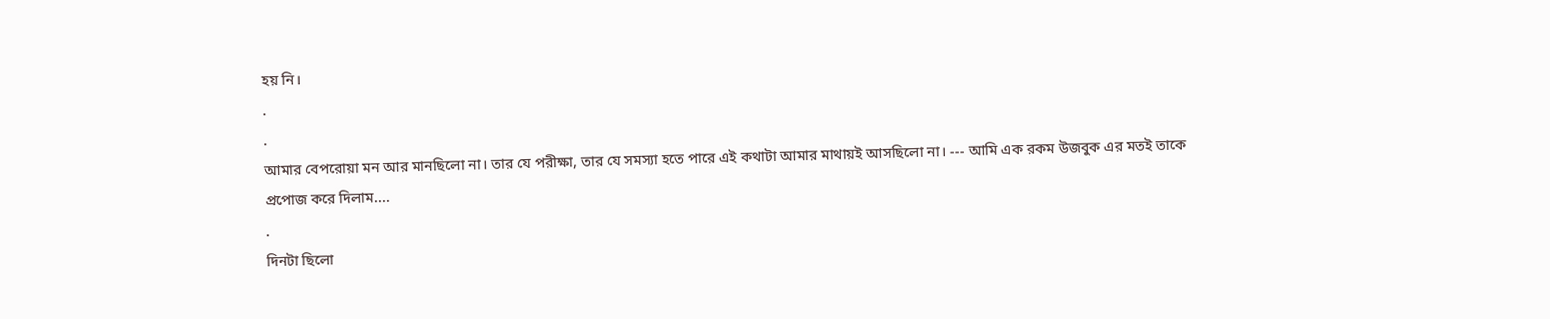হয় নি।
.
.
আমার বেপরোয়া মন আর মানছিলো না। তার যে পরীক্ষা, তার যে সমস্যা হতে পারে এই কথাটা আমার মাথায়ই আসছিলো না। --- আমি এক রকম উজবুক এর মতই তাকে প্রপোজ করে দিলাম....
.
দিনটা ছিলো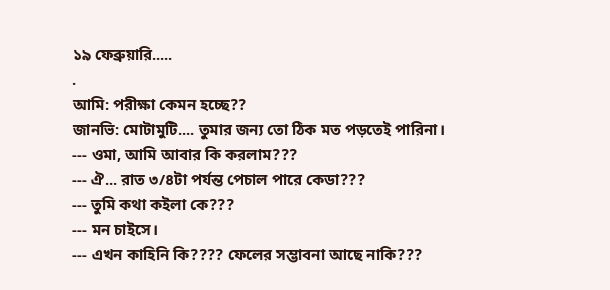১৯ ফেব্রুয়ারি.....
.
আমি: পরীক্ষা কেমন হচ্ছে??
জানভি: মোটামুটি.... তুমার জন্য তো ঠিক মত পড়তেই পারিনা।
--- ওমা, আমি আবার কি করলাম???
--- ঐ... রাত ৩/৪টা পর্যন্ত পেচাল পারে কেডা???
--- তুমি কথা কইলা কে???
--- মন চাইসে।
--- এখন কাহিনি কি???? ফেলের সম্ভাবনা আছে নাকি???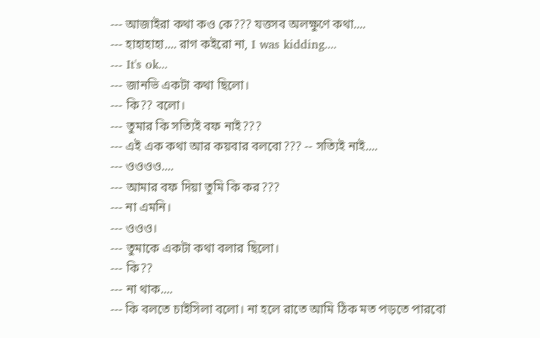--- আজাইরা কথা কও কে??? যত্তসব অলক্ষুণে কথা....
--- হাহাহাহা.... রাগ কইরো না, I was kidding....
--- It's ok...
--- জানভি একটা কথা ছিলো।
--- কি?? বলো।
--- তুমার কি সত্যিই বফ নাই???
--- এই এক কথা আর কয়বার বলবো??? -- সত্যিই নাই....
--- ওওওও....
--- আমার বফ দিয়া তুমি কি কর???
--- না এমনি।
--- ওওও।
--- তুমাকে একটা কথা বলার ছিলো।
--- কি??
--- না থাক....
--- কি বলতে চাইসিলা বলো। না হলে রাতে আমি ঠিক মত পড়তে পারবো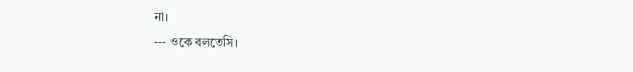না।
--- ওকে বলতেসি।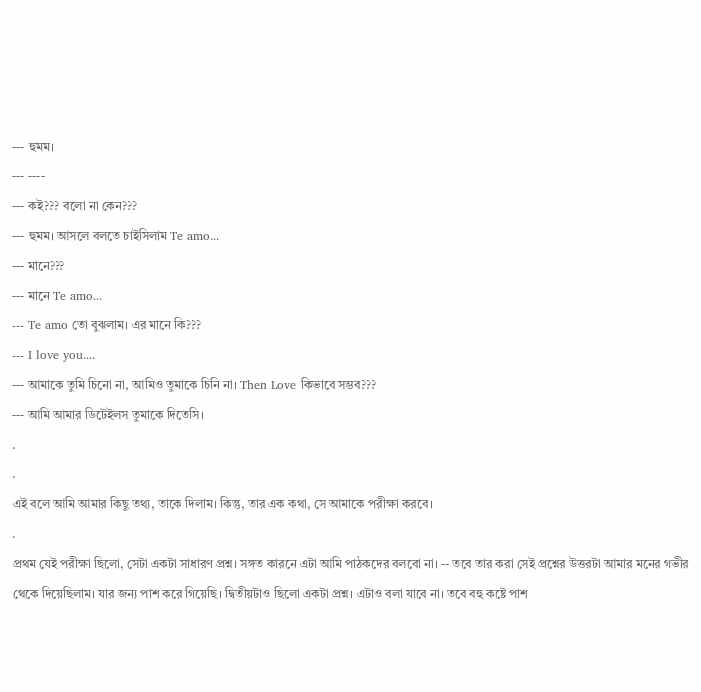--- হুমম।
--- ----
--- কই??? বলো না কেন???
--- হুমম। আসলে বলতে চাইসিলাম Te amo...
--- মানে???
--- মানে Te amo...
--- Te amo তো বুঝলাম। এর মানে কি???
--- I love you....
--- আমাকে তুমি চিনো না, আমিও তুমাকে চিনি না। Then Love কিভাবে সম্ভব???
--- আমি আমার ডিটেইলস তুমাকে দিতেসি।
.
.
এই বলে আমি আমার কিছু তথ্য, তাকে দিলাম। কিন্তু, তার এক কথা, সে আমাকে পরীক্ষা করবে।
.
প্রথম যেই পরীক্ষা ছিলো, সেটা একটা সাধারণ প্রশ্ন। সঙ্গত কারনে এটা আমি পাঠকদের বলবো না। -- তবে তার করা সেই প্রশ্নের উত্তরটা আমার মনের গভীর থেকে দিয়েছিলাম। যার জন্য পাশ করে গিয়েছি। দ্বিতীয়টাও ছিলো একটা প্রশ্ন। এটাও বলা যাবে না। তবে বহু কষ্টে পাশ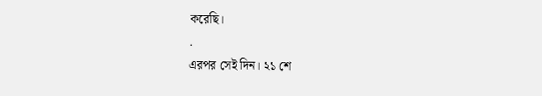করেছি।
.
এরপর সেই দিন। ২১ শে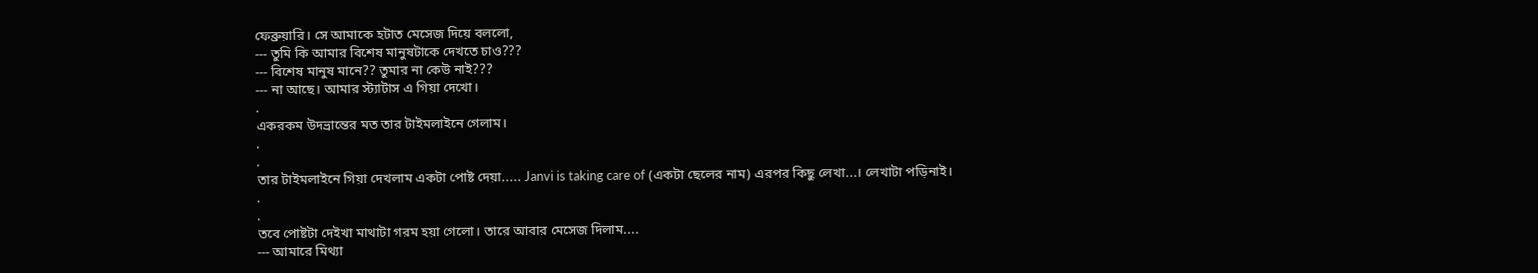ফেব্রুয়ারি। সে আমাকে হটাত মেসেজ দিয়ে বললো,
--- তুমি কি আমার বিশেষ মানুষটাকে দেখতে চাও???
--- বিশেষ মানুষ মানে?? তুমার না কেউ নাই???
--- না আছে। আমার স্ট্যাটাস এ গিয়া দেখো।
.
একরকম উদভ্রান্তের মত তার টাইমলাইনে গেলাম।
.
.
তার টাইমলাইনে গিয়া দেখলাম একটা পোষ্ট দেয়া..... Janvi is taking care of (একটা ছেলের নাম) এরপর কিছু লেখা...। লেখাটা পড়িনাই।
.
.
তবে পোষ্টটা দেইখা মাথাটা গরম হয়া গেলো। তারে আবার মেসেজ দিলাম....
--- আমারে মিথ্যা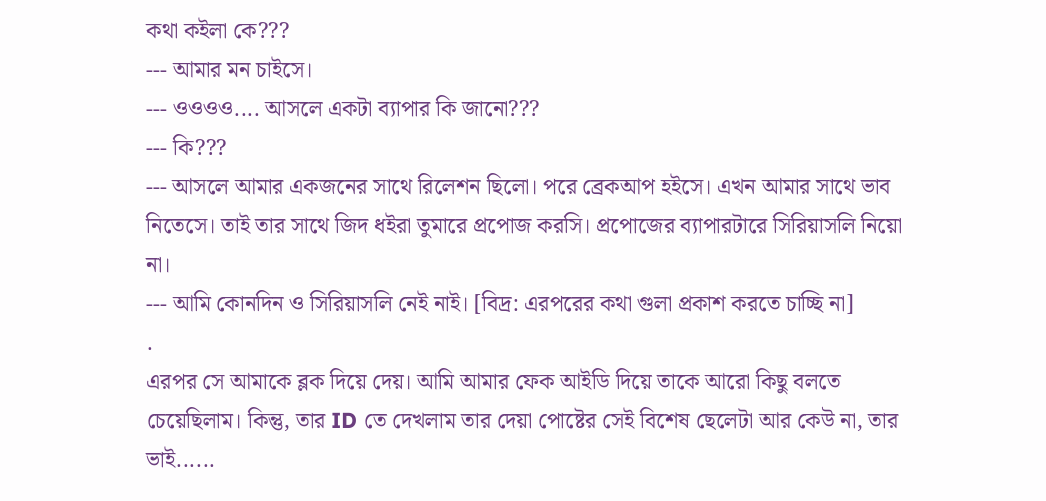কথা কইলা কে???
--- আমার মন চাইসে।
--- ওওওও.... আসলে একটা ব্যাপার কি জানো???
--- কি???
--- আসলে আমার একজনের সাথে রিলেশন ছিলো। পরে ব্রেকআপ হইসে। এখন আমার সাথে ভাব নিতেসে। তাই তার সাথে জিদ ধইরা তুমারে প্রপোজ করসি। প্রপোজের ব্যাপারটারে সিরিয়াসলি নিয়ো না।
--- আমি কোনদিন ও সিরিয়াসলি নেই নাই। [বিদ্র: এরপরের কথা গুলা প্রকাশ করতে চাচ্ছি না]
.
এরপর সে আমাকে ব্লক দিয়ে দেয়। আমি আমার ফেক আইডি দিয়ে তাকে আরো কিছু বলতে চেয়েছিলাম। কিন্তু, তার ID তে দেখলাম তার দেয়া পোষ্টের সেই বিশেষ ছেলেটা আর কেউ না, তার ভাই......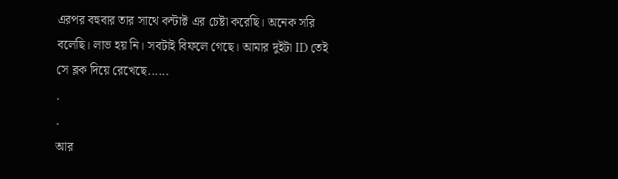এরপর বহুবার তার সাথে কন্টাক্ট এর চেষ্টা করেছি। অনেক সরি বলেছি। লাভ হয় নি। সবটাই বিফলে গেছে। আমার দুইটা ID তেই সে ব্লক দিয়ে রেখেছে......
.
.
আর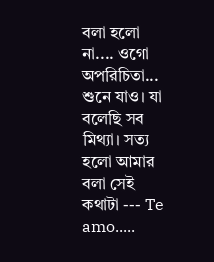বলা হলো না.... ওগো অপরিচিতা... শুনে যাও। যা বলেছি সব মিথ্যা। সত্য হলো আমার বলা সেই কথাটা --- Te amo.....